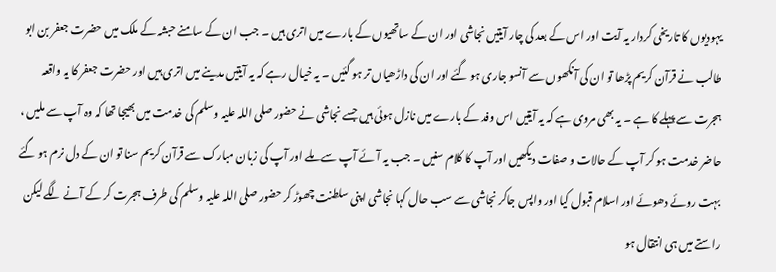یہودیوں کا تاریخی کردار یہ آیت اور اس کے بعد کی چار آیتیں نجاشی اور ان کے ساتھیوں کے بارے میں اتری ہیں ۔ جب ان کے سامنے حبشہ کے ملک میں حضرت جعفر بن ابو طالب نے قرآن کریم پڑھا تو ان کی آنکھوں سے آنسو جاری ہو گئے اور ان کی داڑھیاں تر ہو گئیں ۔ یہ خیال رہے کہ یہ آیتیں مدینے میں اتری ہیں اور حضرت جعفر کا یہ واقعہ ہجرت سے پہلے کا ہے ۔ یہ بھی مروی ہے کہ یہ آیتیں اس وفد کے بارے میں نازل ہوئی ہیں جسے نجاشی نے حضور صلی اللہ علیہ وسلم کی خدمت میں بھیجا تھا کہ وہ آپ سے ملیں ، حاضر خدمت ہو کر آپ کے حالات و صفات دیکھیں اور آپ کا کلام سنیں ۔ جب یہ آئے آپ سے ملے اور آپ کی زبان مبارک سے قرآن کریم سنا تو ان کے دل نرم ہو گئے بہت روئے دھوئے اور اسلام قبول کیا اور واپس جاکر نجاشی سے سب حال کہا نجاشی اپنی سلطنت چھوڑ کر حضور صلی اللہ علیہ وسلم کی طرف ہجرت کر کے آنے لگے لیکن راستے میں ہی انتقال ہو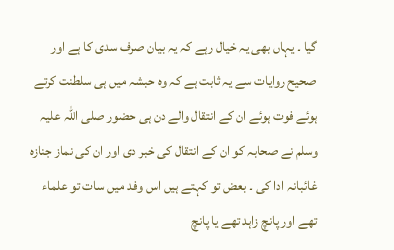گیا ۔ یہاں بھی یہ خیال رہے کہ یہ بیان صرف سدی کا ہے اور صحیح روایات سے یہ ثابت ہے کہ وہ حبشہ میں ہی سلطنت کرتے ہوئے فوت ہوئے ان کے انتقال والے دن ہی حضور صلی اللہ علیہ وسلم نے صحابہ کو ان کے انتقال کی خبر دی اور ان کی نماز جنازہ غائبانہ ادا کی ۔ بعض تو کہتے ہیں اس وفد میں سات تو علماء تھے اور پانچ زاہد تھے یا پانچ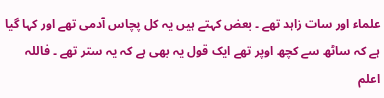علماء اور سات زاہد تھے ۔ بعض کہتے ہیں یہ کل پچاس آدمی تھے اور کہا گیا ہے کہ ساٹھ سے کچھ اوپر تھے ایک قول یہ بھی ہے کہ یہ ستر تھے ۔ فاللہ اعلم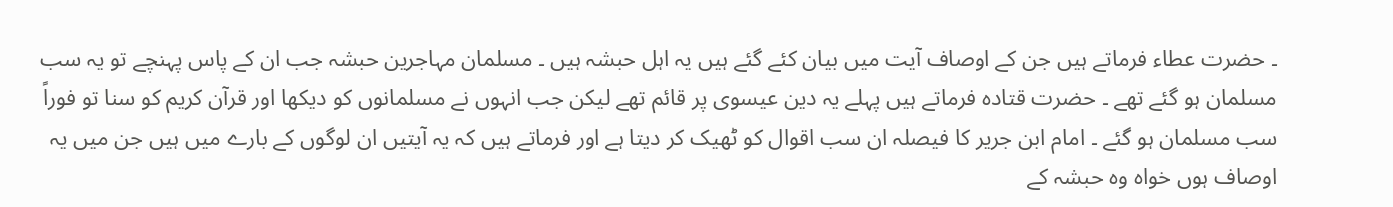۔ حضرت عطاء فرماتے ہیں جن کے اوصاف آیت میں بیان کئے گئے ہیں یہ اہل حبشہ ہیں ۔ مسلمان مہاجرین حبشہ جب ان کے پاس پہنچے تو یہ سب مسلمان ہو گئے تھے ۔ حضرت قتادہ فرماتے ہیں پہلے یہ دین عیسوی پر قائم تھے لیکن جب انہوں نے مسلمانوں کو دیکھا اور قرآن کریم کو سنا تو فوراً سب مسلمان ہو گئے ۔ امام ابن جریر کا فیصلہ ان سب اقوال کو ٹھیک کر دیتا ہے اور فرماتے ہیں کہ یہ آیتیں ان لوگوں کے بارے میں ہیں جن میں یہ اوصاف ہوں خواہ وہ حبشہ کے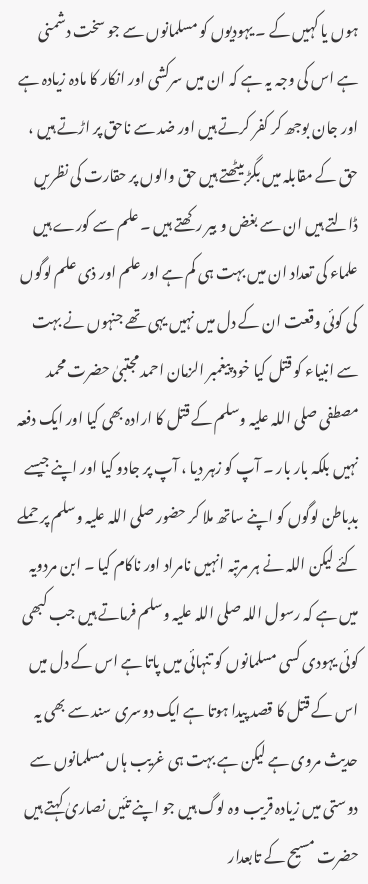ہوں یا کہیں کے ۔ یہودیوں کو مسلمانوں سے جو سخت دشمنی ہے اس کی وجہ یہ ہے کہ ان میں سرکشی اور انکار کا مادہ زیادہ ہے اور جان بوجھ کر کفر کرتے ہیں اور ضد سے ناحق پر اڑتے ہیں ، حق کے مقابلہ میں بگڑ بیٹھتے ہیں حق والوں پر حقارت کی نظریں ڈالتے ہیں ان سے بغض و بیر رکھتے ہیں ۔ علم سے کورے ہیں علماء کی تعداد ان میں بہت ہی کم ہے اور علم اور ذی علم لوگوں کی کوئی وقعت ان کے دل میں نہیں یہی تھے جنہوں نے بہت سے انبیاء کو قتل کیا خود پیغمبر الزمان احمد مجتبیٰ حضرت محمد مصطفی صلی اللہ علیہ وسلم کے قتل کا ارادہ بھی کیا اور ایک دفعہ نہیں بلکہ بار بار ۔ آپ کو زہر دیا ، آپ پر جادو کیا اور اپنے جیسے بدباطن لوگوں کو اپنے ساتھ ملا کر حضور صلی اللہ علیہ وسلم پر حملے کئے لیکن اللہ نے ہر مرتبہ انہیں نامراد اور ناکام کیا ۔ ابن مردویہ میں ہے کہ رسول اللہ صلی اللہ علیہ وسلم فرماتے ہیں جب کبھی کوئی یہودی کسی مسلمانوں کو تنہائی میں پاتا ہے اس کے دل میں اس کے قتل کا قصد پیدا ہوتا ہے ایک دوسری سند سے بھی یہ حدیث مروی ہے لیکن ہے بہت ہی غریب ہاں مسلمانوں سے دوستی میں زیادہ قریب وہ لوگ ہیں جو اپنے تئیں نصاریٰ کہتے ہیں حضرت مسیح کے تابعدار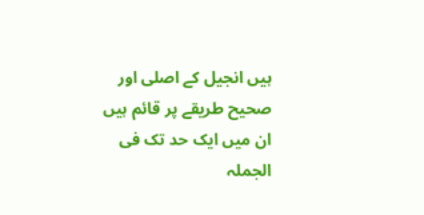ہیں انجیل کے اصلی اور صحیح طریقے پر قائم ہیں ان میں ایک حد تک فی الجملہ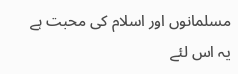مسلمانوں اور اسلام کی محبت ہے یہ اس لئے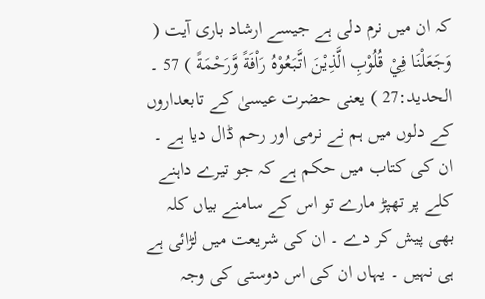کہ ان میں نرم دلی ہے جیسے ارشاد باری آیت ( وَجَعَلْنَا فِيْ قُلُوْبِ الَّذِيْنَ اتَّبَعُوْهُ رَاْفَةً وَّرَحْمَةً ) 57 ۔ الحدید:27 ) یعنی حضرت عیسیٰ کے تابعداروں کے دلوں میں ہم نے نرمی اور رحم ڈال دیا ہے ۔ ان کی کتاب میں حکم ہے کہ جو تیرے داہنے کلے پر تھپڑ مارے تو اس کے سامنے بیاں کلہ بھی پیش کر دے ۔ ان کی شریعت میں لڑائی ہے ہی نہیں ۔ یہاں ان کی اس دوستی کی وجہ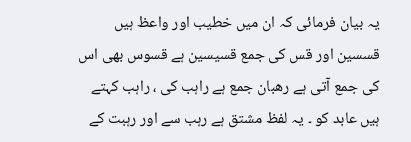یہ بیان فرمائی کہ ان میں خطیب اور واعظ ہیں قسسین اور قس کی جمع قسیسین ہے قسوس بھی اس کی جمع آتی ہے رھبان جمع ہے راہب کی ، راہب کہتے ہیں عابد کو ۔ یہ لفظ مشتق ہے رہب سے اور رہبت کے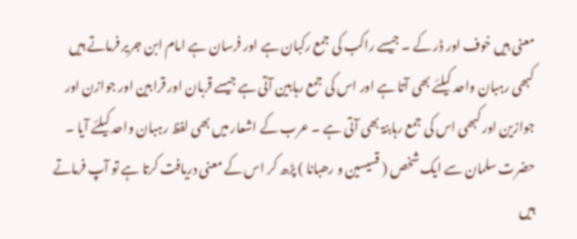معنی ہیں خوف اور ڈر کے ۔ جیسے راکب کی جمع رکبان ہے اور فرسان ہے امام ابن جریر فرماتے ہیں کبھی رہبان واحد کیلئے بھی آتا ہے اور اس کی جمع رہابین آتی ہے جیسے قربان اور قرابین اور جوازن اور جوازین اور کبھی اس کی جمع رہابنۃ بھی آتی ہے ۔ عرب کے اشعار میں بھی لفظ رہبان واحد کیلئے آیا ۔ حضرت سلمان سے ایک شخص ( قسیسین و رھبانا ) پڑھ کر اس کے معنی دریافت کرتا ہے تو آپ فرماتے ہیں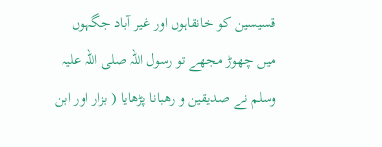قسیسین کو خانقاہوں اور غیر آباد جگہوں میں چھوڑ مجھے تو رسول اللہ صلی اللہ علیہ وسلم نے صدیقین و رھبانا پڑھایا ( بزار اور ابن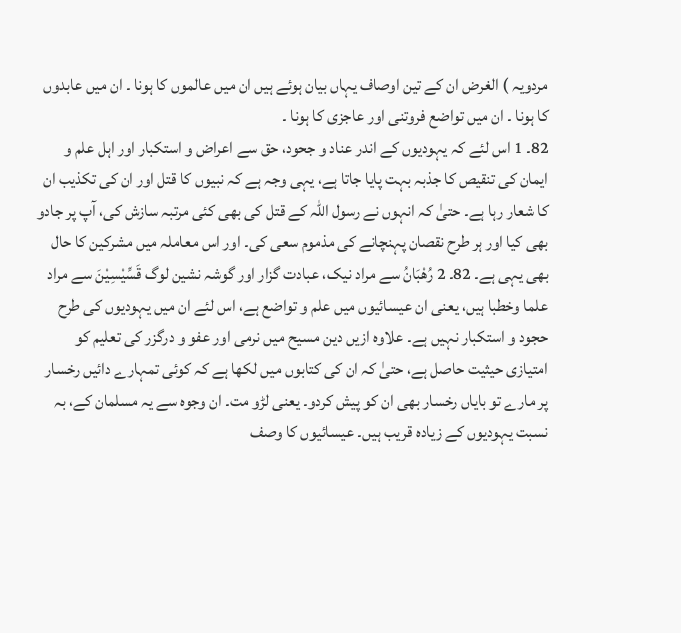مردویہ ) الغرض ان کے تین اوصاف یہاں بیان ہوئے ہیں ان میں عالموں کا ہونا ۔ ان میں عابدوں کا ہونا ۔ ان میں تواضع فروتنی اور عاجزی کا ہونا ۔
82۔ 1 اس لئے کہ یہودیوں کے اندر عناد و جحود، حق سے اعراض و استکبار اور اہل علم و ایمان کی تنقیص کا جذبہ بہت پایا جاتا ہے، یہی وجہ ہے کہ نبیوں کا قتل اور ان کی تکذیب ان کا شعار رہا ہے۔ حتیٰ کہ انہوں نے رسول اللہ کے قتل کی بھی کئی مرتبہ سازش کی، آپ پر جادو بھی کیا اور ہر طرح نقصان پہنچانے کی مذموم سعی کی۔ اور اس معاملہ میں مشرکین کا حال بھی یہی ہے۔ 82۔ 2 رُھْبَانُ سے مراد نیک، عبادت گزار اور گوشہ نشین لوگ قَسِّیْسِیْنَ سے مراد علما وخطبا ہیں، یعنی ان عیسائیوں میں علم و تواضع ہے، اس لئے ان میں یہودیوں کی طرح حجود و استکبار نہیں ہے۔ علاوہ ازیں دین مسیح میں نرمی اور عفو و درگزر کی تعلیم کو امتیازی حیثیت حاصل ہے، حتیٰ کہ ان کی کتابوں میں لکھا ہے کہ کوئی تمہارے دائیں رخسار پر مارے تو بایاں رخسار بھی ان کو پیش کردو۔ یعنی لڑو مت۔ ان وجوہ سے یہ مسلمان کے، بہ نسبت یہودیوں کے زیادہ قریب ہیں۔ عیسائیوں کا وصف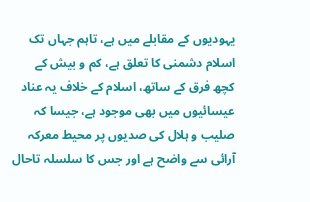یہودیوں کے مقابلے میں ہے، تاہم جہاں تک اسلام دشمنی کا تعلق ہے، کم و بیش کے کچھ فرق کے ساتھ، اسلام کے خلاف یہ عناد عیسائیوں میں بھی موجود ہے، جیسا کہ صلیب و ہلال کی صدیوں پر محیط معرکہ آرائی سے واضح ہے اور جس کا سلسلہ تاحال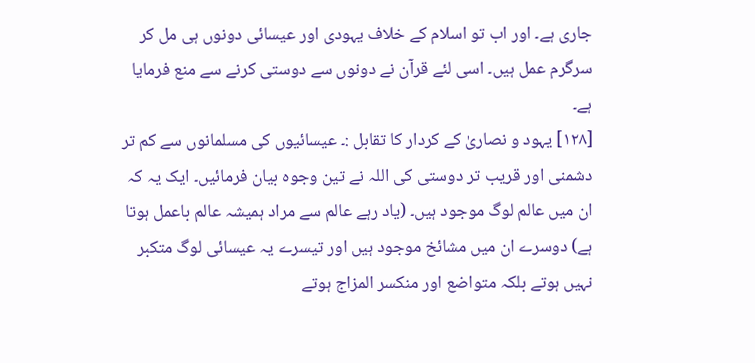جاری ہے۔ اور اب تو اسلام کے خلاف یہودی اور عیسائی دونوں ہی مل کر سرگرم عمل ہیں۔ اسی لئے قرآن نے دونوں سے دوستی کرنے سے منع فرمایا ہے۔
[١٢٨] یہود و نصاریٰ کے کردار کا تقابل :۔ عیسائیوں کی مسلمانوں سے کم تر دشمنی اور قریب تر دوستی کی اللہ نے تین وجوہ بیان فرمائیں۔ ایک یہ کہ ان میں عالم لوگ موجود ہیں۔ (یاد رہے عالم سے مراد ہمیشہ عالم باعمل ہوتا ہے) دوسرے ان میں مشائخ موجود ہیں اور تیسرے یہ عیسائی لوگ متکبر نہیں ہوتے بلکہ متواضع اور منکسر المزاج ہوتے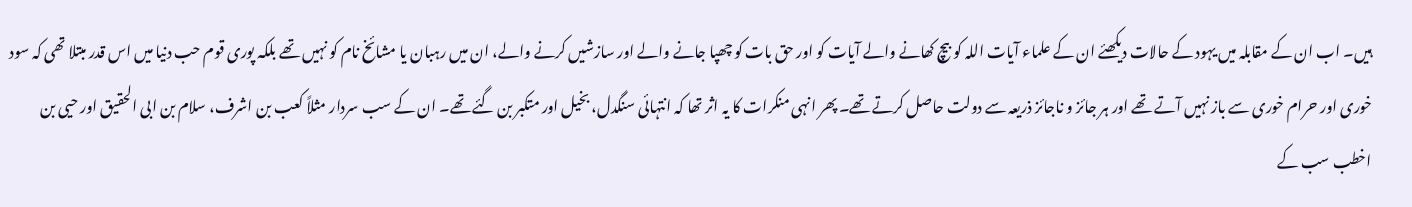ہیں۔ اب ان کے مقابلہ میں یہود کے حالات دیکھئے ان کے علماء آیات اللہ کو بیچ کھانے والے آیات کو اور حق بات کو چھپا جانے والے اور سازشیں کرنے والے، ان میں رہبان یا مشائخ نام کو نہیں تھے بلکہ پوری قوم حب دنیا میں اس قدر مبتلا تھی کہ سود خوری اور حرام خوری سے باز نہیں آتے تھے اور ہر جائز و ناجائز ذریعہ سے دولت حاصل کرتے تھے۔ پھر انہی منکرات کا یہ اثر تھا کہ انتہائی سنگدل، بخیل اور متکبر بن گئے تھے۔ ان کے سب سردار مثلاً کعب بن اشرف، سلام بن ابی الحقیق اور حیی بن اخطب سب کے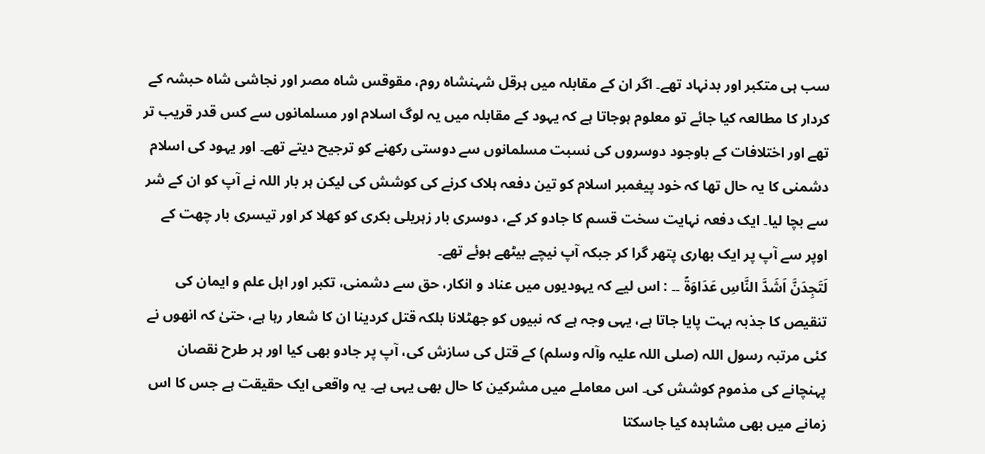سب ہی متکبر اور بدنہاد تھے۔ اگر ان کے مقابلہ میں ہرقل شہنشاہ روم، مقوقس شاہ مصر اور نجاشی شاہ حبشہ کے کردار کا مطالعہ کیا جائے تو معلوم ہوجاتا ہے کہ یہود کے مقابلہ میں یہ لوگ اسلام اور مسلمانوں سے کس قدر قریب تر تھے اور اختلافات کے باوجود دوسروں کی نسبت مسلمانوں سے دوستی رکھنے کو ترجیح دیتے تھے۔ اور یہود کی اسلام دشمنی کا یہ حال تھا کہ خود پیغمبر اسلام کو تین دفعہ ہلاک کرنے کی کوشش کی لیکن ہر بار اللہ نے آپ کو ان کے شر سے بچا لیا۔ ایک دفعہ نہایت سخت قسم کا جادو کر کے، دوسری بار زہریلی بکری کو کھلا کر اور تیسری بار چھت کے اوپر سے آپ پر ایک بھاری پتھر گرا کر جبکہ آپ نیچے بیٹھے ہوئے تھے۔
لَتَجِدَنَّ اَشَدَّ النَّاسِ عَدَاوَةً ۔۔ : اس لیے کہ یہودیوں میں عناد و انکار، حق سے دشمنی، تکبر اور اہل علم و ایمان کی تنقیص کا جذبہ بہت پایا جاتا ہے، یہی وجہ ہے کہ نبیوں کو جھٹلانا بلکہ قتل کردینا ان کا شعار رہا ہے، حتیٰ کہ انھوں نے کئی مرتبہ رسول اللہ (صلی اللہ علیہ وآلہ وسلم) کے قتل کی سازش کی، آپ پر جادو بھی کیا اور ہر طرح نقصان پہنچانے کی مذموم کوشش کی۔ اس معاملے میں مشرکین کا حال بھی یہی ہے۔ یہ واقعی ایک حقیقت ہے جس کا اس زمانے میں بھی مشاہدہ کیا جاسکتا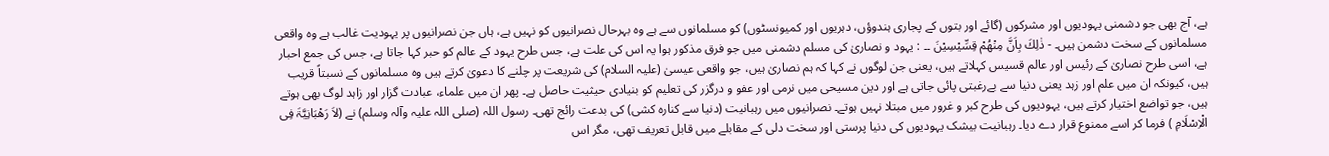ہے، آج بھی جو دشمنی یہودیوں اور مشرکوں (گائے اور بتوں کے پجاری ہندوؤں، دہریوں اور کمیونسٹوں) کو مسلمانوں سے ہے وہ بہرحال نصرانیوں کو نہیں ہے، ہاں جن نصرانیوں پر یہودیت غالب ہے وہ واقعی مسلمانوں کے سخت دشمن ہیں۔ - ذٰلِكَ بِاَنَّ مِنْهُمْ قِسِّيْسِيْنَ ۔۔ : یہود و نصاریٰ کی مسلم دشمنی میں جو فرق مذکور ہوا یہ اس کی علت ہے، جس طرح یہود کے عالم کو حبر کہا جاتا ہے، جس کی جمع احبار ہے، اسی طرح نصاریٰ کے رئیس اور عالم قسیس کہلاتے ہیں، یعنی جن لوگوں نے کہا کہ ہم نصاریٰ ہیں، جو واقعی عیسیٰ (علیہ السلام) کی شریعت پر چلنے کا دعویٰ کرتے ہیں وہ مسلمانوں کے نسبتاً قریب ہیں، کیونکہ ان میں علم اور زہد یعنی دنیا سے بےرغبتی پائی جاتی ہے اور دین مسیحی میں نرمی اور عفو و درگزر کی تعلیم کو بنیادی حیثیت حاصل ہے۔ پھر ان میں علماء، عبادت گزار اور زاہد لوگ بھی ہوتے ہیں، جو تواضع اختیار کرتے ہیں، یہودیوں کی طرح کبر و غرور میں مبتلا نہیں ہوتے۔ نصرانیوں میں رہبانیت (دنیا سے کنارہ کشی) کی بدعت رائج تھی۔ رسول اللہ (صلی اللہ علیہ وآلہ وسلم) نے (لاَ رَھْبَانِیَّۃَ فِی الْاِسْلَامِ ) فرما کر اسے ممنوع قرار دے دیا۔ رہبانیت بیشک یہودیوں کی دنیا پرستی اور سخت دلی کے مقابلے میں قابل تعریف تھی، مگر اس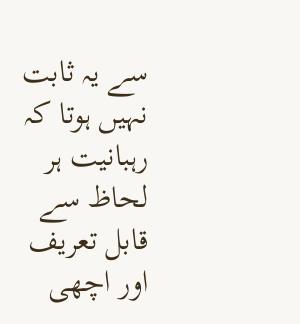سے یہ ثابت نہیں ہوتا کہ رہبانیت ہر لحاظ سے قابل تعریف اور اچھی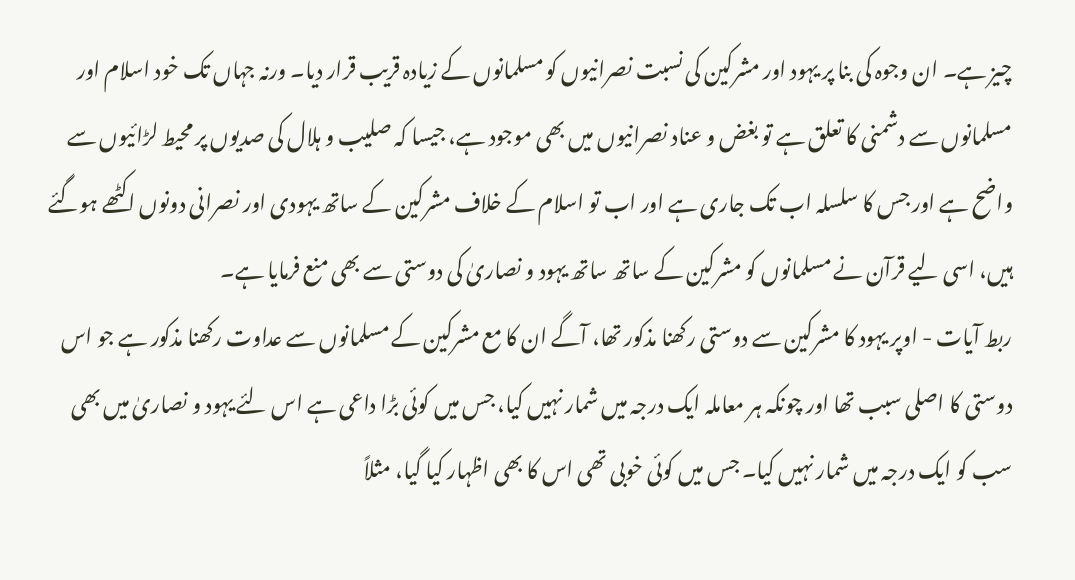چیز ہے۔ ان وجوہ کی بنا پر یہود اور مشرکین کی نسبت نصرانیوں کو مسلمانوں کے زیادہ قریب قرار دیا۔ ورنہ جہاں تک خود اسلام اور مسلمانوں سے دشمنی کا تعلق ہے تو بغض و عناد نصرانیوں میں بھی موجود ہے، جیسا کہ صلیب و ہلال کی صدیوں پر محیط لڑائیوں سے واضح ہے اور جس کا سلسلہ اب تک جاری ہے اور اب تو اسلام کے خلاف مشرکین کے ساتھ یہودی اور نصرانی دونوں اکٹھے ہوگئے ہیں، اسی لیے قرآن نے مسلمانوں کو مشرکین کے ساتھ ساتھ یہود و نصاریٰ کی دوستی سے بھی منع فرمایا ہے۔
ربط آیات - اوپر یہود کا مشرکین سے دوستی رکھنا مذکور تھا، آگے ان کا مع مشرکین کے مسلمانوں سے عداوت رکھنا مذکور ہے جو اس دوستی کا اصلی سبب تھا اور چونکہ ہر معاملہ ایک درجہ میں شمار نہیں کیا، جس میں کوئی بڑا داعی ہے اس لئے یہود و نصاریٰ میں بھی سب کو ایک درجہ میں شمار نہیں کیا۔ جس میں کوئی خوبی تھی اس کا بھی اظہار کیا گیا، مثلاً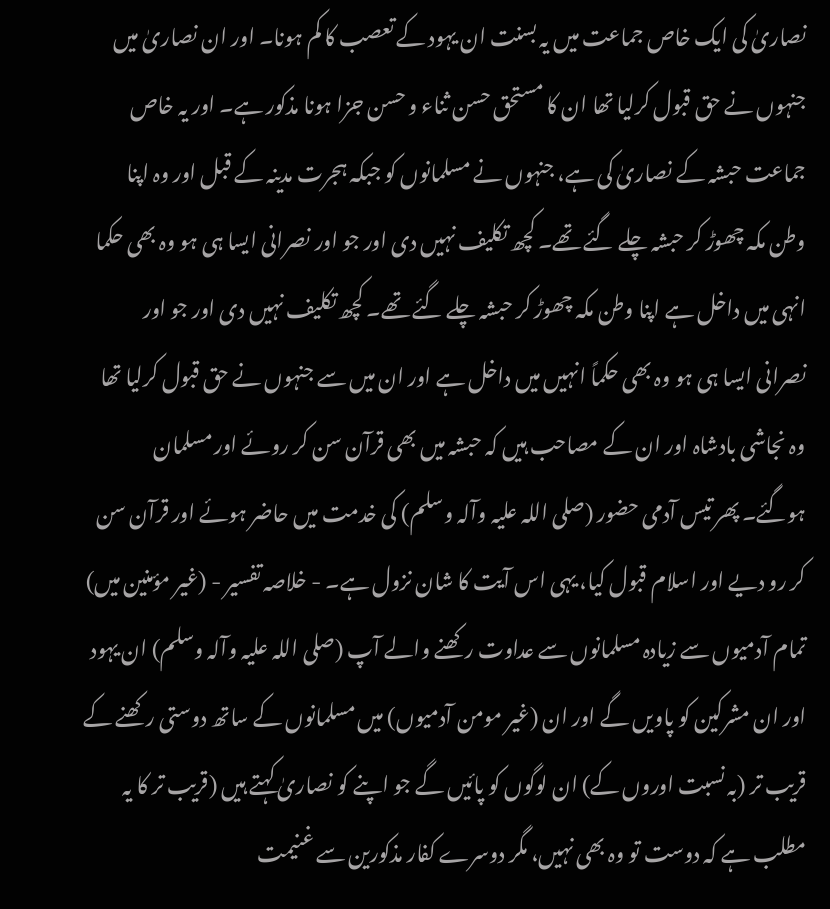نصاریٰ کی ایک خاص جماعت میں یہ بسنت ان یہود کے تعصب کا کم ہونا۔ اور ان نصاریٰ میں جنہوں نے حق قبول کرلیا تھا ان کا مستحق حسن ثناء و حسن جزا ہونا مذکور ہے۔ اور یہ خاص جماعت حبشہ کے نصاریٰ کی ہے، جنہوں نے مسلمانوں کو جبکہ ہجرت مدینہ کے قبل اور وہ اپنا وطن مکہ چھوڑ کر حبشہ چلے گئے تھے۔ کچھ تکلیف نہیں دی اور جو اور نصرانی ایسا ہی ہو وہ بھی حکما انہی میں داخل ہے اپنا وطن مکہ چھوڑ کر حبشہ چلے گئے تھے۔ کچھ تکلیف نہیں دی اور جو اور نصرانی ایسا ہی ہو وہ بھی حکماً انہیں میں داخل ہے اور ان میں سے جنہوں نے حق قبول کرلیا تھا وہ نجاشی بادشاہ اور ان کے مصاحب ہیں کہ حبشہ میں بھی قرآن سن کر روئے اور مسلمان ہوگئے۔ پھر تیس آدمی حضور (صلی اللہ علیہ وآلہ وسلم) کی خدمت میں حاضر ہوئے اور قرآن سن کر رو دیے اور اسلام قبول کیا، یہی اس آیت کا شان نزول ہے۔ - خلاصہ تفسیر - (غیر مؤمنین میں) تمام آدمیوں سے زیادہ مسلمانوں سے عداوت رکھنے والے آپ (صلی اللہ علیہ وآلہ وسلم) ان یہود اور ان مشرکین کو پاویں گے اور ان (غیر مومن آدمیوں) میں مسلمانوں کے ساتھ دوستی رکھنے کے قریب تر (بہ نسبت اوروں کے) ان لوگوں کو پائیں گے جو اپنے کو نصاریٰ کہتے ہیں (قریب تر کا یہ مطلب ہے کہ دوست تو وہ بھی نہیں، مگر دوسرے کفار مذکورین سے غنیمت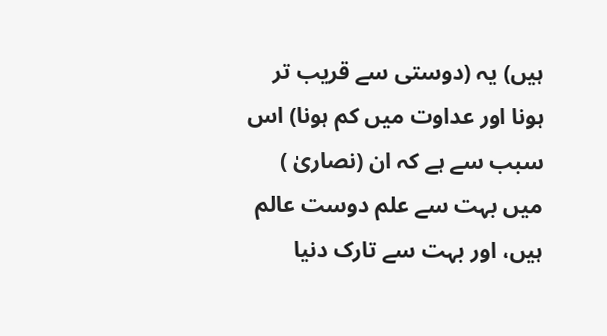ہیں) یہ (دوستی سے قریب تر ہونا اور عداوت میں کم ہونا) اس سبب سے ہے کہ ان (نصاریٰ ) میں بہت سے علم دوست عالم ہیں، اور بہت سے تارک دنیا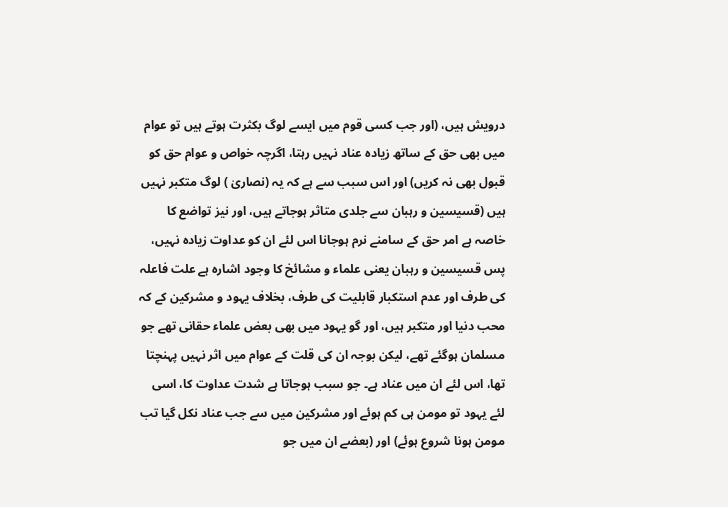درویش ہیں، (اور جب کسی قوم میں ایسے لوگ بکثرت ہوتے ہیں تو عوام میں بھی حق کے ساتھ زیادہ عناد نہیں رہتا، اگرچہ خواص و عوام حق کو قبول بھی نہ کریں) اور اس سبب سے ہے کہ یہ (نصاریٰ ) لوگ متکبر نہیں ہیں (قسیسین و رہبان سے جلدی متاثر ہوجاتے ہیں، اور نیز تواضع کا خاصہ ہے امر حق کے سامنے نرم ہوجانا اس لئے ان کو عداوت زیادہ نہیں، پس قسیسین و رہبان یعنی علماء و مشائخ کا وجود اشارہ ہے علت فاعلہ کی طرف اور عدم استکبار قابلیت کی طرف، بخلاف یہود و مشرکین کے کہ محب دنیا اور متکبر ہیں، اور گو یہود میں بھی بعض علماء حقانی تھے جو مسلمان ہوگئے تھے، لیکن بوجہ ان کی قلت کے عوام میں اثر نہیں پہنچتا تھا، اس لئے ان میں عناد ہے۔ جو سبب ہوجاتا ہے شدت عداوت کا، اسی لئے یہود تو مومن ہی کم ہوئے اور مشرکین میں سے جب عناد نکل گیا تب مومن ہونا شروع ہوئے) اور (بعضے ان میں جو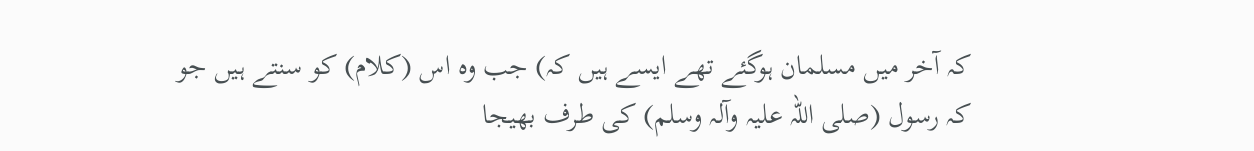کہ آخر میں مسلمان ہوگئے تھے ایسے ہیں کہ) جب وہ اس (کلام) کو سنتے ہیں جو کہ رسول (صلی اللہ علیہ وآلہ وسلم) کی طرف بھیجا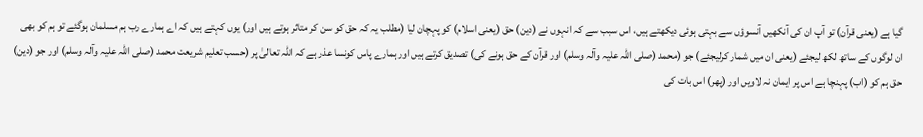گیا ہے (یعنی قرآن) تو آپ ان کی آنکھیں آنسوؤں سے بہتی ہوئی دیکھتے ہیں، اس سبب سے کہ انہوں نے (دین) حق (یعنی اسلام) کو پہچان لیا (مطلب یہ کہ حق کو سن کر متاثر ہوتے ہیں اور) یوں کہتے ہیں کہ اے ہمارے رب ہم مسلمان ہوگئے تو ہم کو بھی ان لوگوں کے ساتھ لکھ لیجئے (یعنی ان میں شمار کرلیجئے) جو (محمد (صلی اللہ علیہ وآلہ وسلم) اور قرآن کے حق ہونے کی) تصدیق کرتے ہیں اور ہمارے پاس کونسا عذر ہے کہ اللہ تعالیٰ پر (حسب تعلیم شریعت محمد (صلی اللہ علیہ وآلہ وسلم) اور جو (دین) حق ہم کو (اب) پہنچا ہے اس پر ایمان نہ لاویں اور (پھر) اس بات کی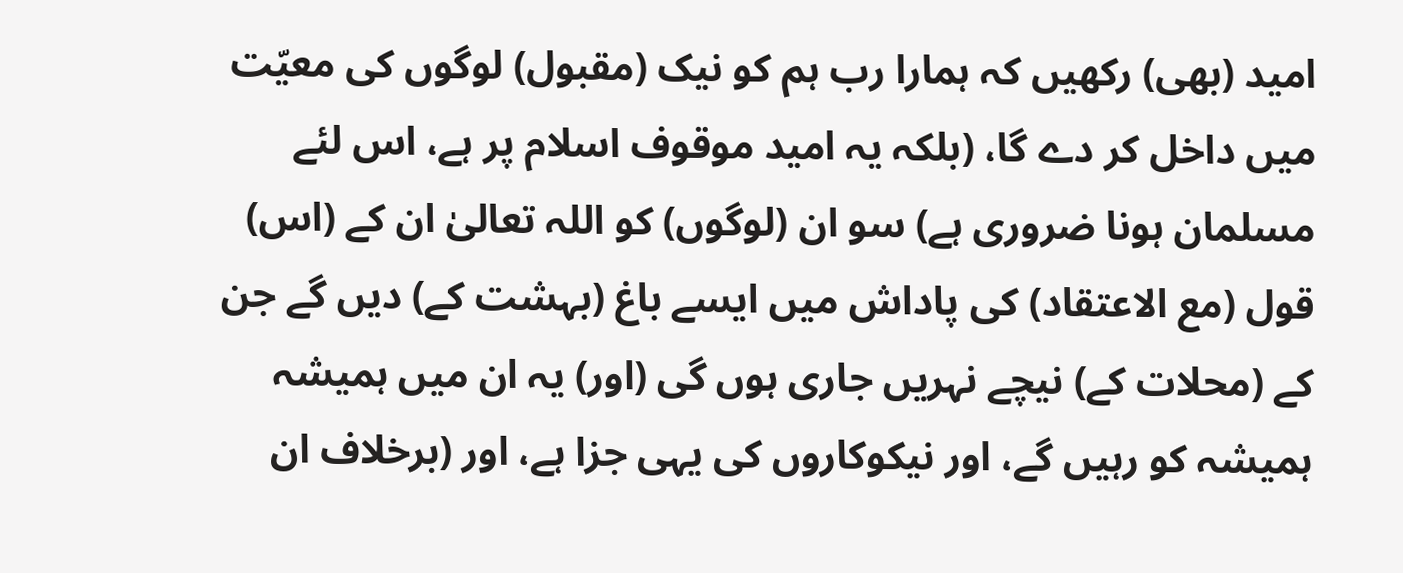امید (بھی) رکھیں کہ ہمارا رب ہم کو نیک (مقبول) لوگوں کی معیّت میں داخل کر دے گا، (بلکہ یہ امید موقوف اسلام پر ہے، اس لئے مسلمان ہونا ضروری ہے) سو ان (لوگوں) کو اللہ تعالیٰ ان کے (اس) قول (مع الاعتقاد) کی پاداش میں ایسے باغ (بہشت کے) دیں گے جن کے (محلات کے) نیچے نہریں جاری ہوں گی (اور) یہ ان میں ہمیشہ ہمیشہ کو رہیں گے، اور نیکوکاروں کی یہی جزا ہے، اور (برخلاف ان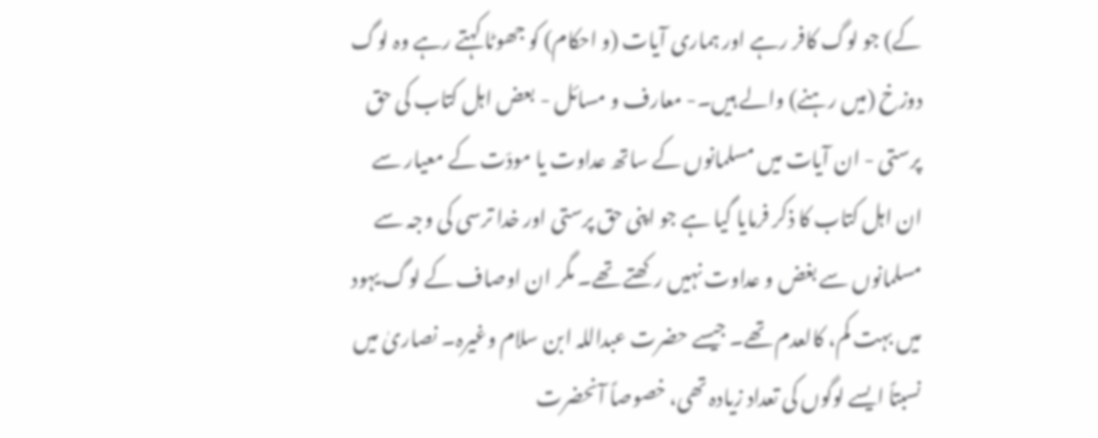کے) جو لوگ کافر رہے اور ہماری آیات (و احکام) کو جھوٹا کہتے رہے وہ لوگ دوزخ (میں رہنے) والے ہیں۔- معارف و مسائل - بعض اہل کتاب کی حق پرستی - ان آیات میں مسلمانوں کے ساتھ عداوت یا مودّت کے معیار سے ان اہل کتاب کا ذکر فرمایا گیا ہے جو اپنی حق پرستی اور خدا ترسی کی وجہ سے مسلمانوں سے بغض و عداوت نہیں رکھتے تھے۔ مگر ان اوصاف کے لوگ یہود میں بہت کم، کالعدم تھے۔ جیسے حضرت عبداللہ ابن سلام وغیرہ۔ نصاریٰ میں نسبتاً ایسے لوگوں کی تعداد زیادہ تھی، خصوصاً آنحضرت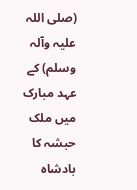(صلی اللہ علیہ وآلہ وسلم) کے عہد مبارک میں ملک حبشہ کا بادشاہ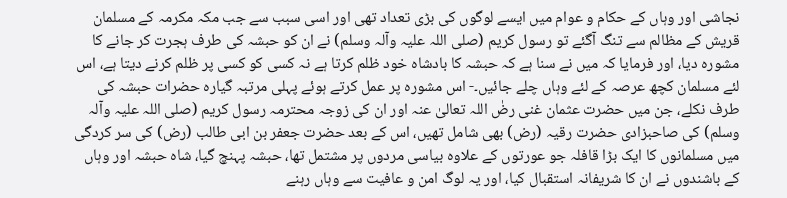نجاشی اور وہاں کے حکام و عوام میں ایسے لوگوں کی بڑی تعداد تھی اور اسی سبب سے جب مکہ مکرمہ کے مسلمان قریش کے مظالم سے تنگ آگئے تو رسول کریم (صلی اللہ علیہ وآلہ وسلم) نے ان کو حبشہ کی طرف ہجرت کر جانے کا مشورہ دیا، اور فرمایا کہ میں نے سنا ہے کہ حبشہ کا بادشاہ خود ظلم کرتا ہے نہ کسی کو کسی پر ظلم کرنے دیتا ہے، اس لئے مسلمان کچھ عرصہ کے لئے وہاں چلے جائیں۔- اس مشورہ پر عمل کرتے ہوئے پہلی مرتبہ گیارہ حضرات حبشہ کی طرف نکلے، جن میں حضرت عثمان غنی رضٰ اللہ تعالیٰ عنہ اور ان کی زوجہ محترمہ رسول کریم (صلی اللہ علیہ وآلہ وسلم) کی صاحبزادی حضرت رقیہ (رض) بھی شامل تھیں، اس کے بعد حضرت جعفر بن ابی طالب (رض) کی سر کردگی میں مسلمانوں کا ایک بڑا قافلہ جو عورتوں کے علاوہ بیاسی مردوں پر مشتمل تھا، حبشہ پہنچ گیا، شاہ حبشہ اور وہاں کے باشندوں نے ان کا شریفانہ استقبال کیا، اور یہ لوگ امن و عافیت سے وہاں رہنے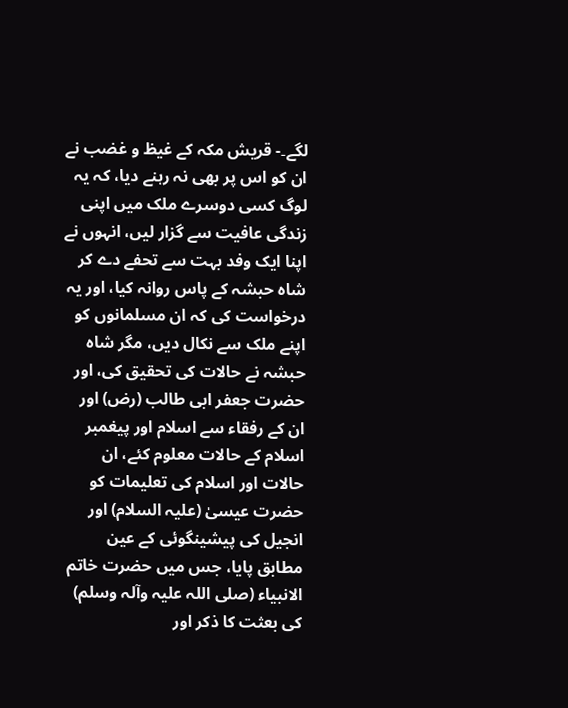لگے۔- قریش مکہ کے غیظ و غضب نے ان کو اس پر بھی نہ رہنے دیا، کہ یہ لوگ کسی دوسرے ملک میں اپنی زندگی عافیت سے گزار لیں، انہوں نے اپنا ایک وفد بہت سے تحفے دے کر شاہ حبشہ کے پاس روانہ کیا، اور یہ درخواست کی کہ ان مسلمانوں کو اپنے ملک سے نکال دیں، مگر شاہ حبشہ نے حالات کی تحقیق کی، اور حضرت جعفر ابی طالب (رض) اور ان کے رفقاء سے اسلام اور پیغمبر اسلام کے حالات معلوم کئے، ان حالات اور اسلام کی تعلیمات کو حضرت عیسیٰ (علیہ السلام) اور انجیل کی پیشینگوئی کے عین مطابق پایا، جس میں حضرت خاتم الانبیاء (صلی اللہ علیہ وآلہ وسلم) کی بعثت کا ذکر اور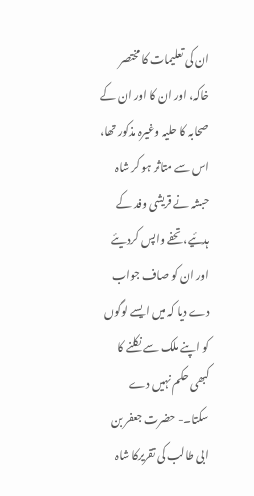ان کی تعلیمات کا مختصر خاکہ، اور ان کا اور ان کے صحابہ کا حلیہ وغیرہ مذکور تھا، اس سے متاثر ہو کر شاہ حبشہ نے قریشی وفد کے ہدئیے، تحفے واپس کردیئے اور ان کو صاف جواب دے دیا کہ میں ایسے لوگوں کو اپنے ملک سے نکلنے کا کبھی حکم نہیں دے سکتا۔- حضرت جعفر بن ابی طالب کی تقریرکا شاہ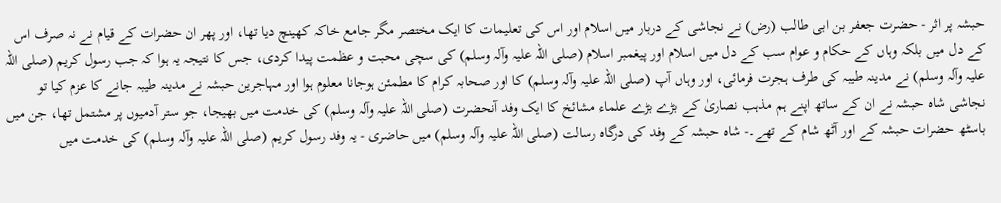حبشہ پر اثر - حضرت جعفر بن ابی طالب (رض) نے نجاشی کے دربار میں اسلام اور اس کی تعلیمات کا ایک مختصر مگر جامع خاکہ کھینچ دیا تھا، اور پھر ان حضرات کے قیام نے نہ صرف اس کے دل میں بلکہ وہاں کے حکام و عوام سب کے دل میں اسلام اور پیغمبر اسلام (صلی اللہ علیہ وآلہ وسلم) کی سچی محبت و عظمت پیدا کردی، جس کا نتیجہ یہ ہوا کہ جب رسول کریم (صلی اللہ علیہ وآلہ وسلم) نے مدینہ طیبہ کی طرف ہجرت فرمائی، اور وہاں آپ (صلی اللہ علیہ وآلہ وسلم) کا اور صحابہ کرام کا مطمئن ہوجانا معلوم ہوا اور مہاجرین حبشہ نے مدینہ طیبہ جانے کا عزم کیا تو نجاشی شاہ حبشہ نے ان کے ساتھ اپنے ہم مذہب نصاریٰ کے بڑے بڑے علماء مشائخ کا ایک وفد آنحضرت (صلی اللہ علیہ وآلہ وسلم) کی خدمت میں بھیجا، جو ستر آدمیوں پر مشتمل تھا، جن میں باسٹھ حضرات حبشہ کے اور آٹھ شام کے تھے۔- شاہ حبشہ کے وفد کی درگاہ رسالت (صلی اللہ علیہ وآلہ وسلم) میں حاضری - یہ وفد رسول کریم (صلی اللہ علیہ وآلہ وسلم) کی خدمت میں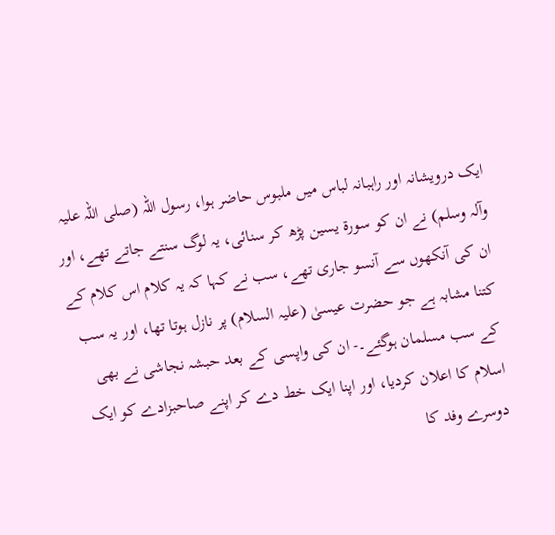ایک درویشانہ اور راہبانہ لباس میں ملبوس حاضر ہوا، رسول اللہ (صلی اللہ علیہ وآلہ وسلم) نے ان کو سورة یسین پڑھ کر سنائی، یہ لوگ سنتے جاتے تھے، اور ان کی آنکھوں سے آنسو جاری تھے، سب نے کہا کہ یہ کلام اس کلام کے کتنا مشابہ ہے جو حضرت عیسیٰ (علیہ السلام) پر نازل ہوتا تھا، اور یہ سب کے سب مسلمان ہوگئے۔- ان کی واپسی کے بعد حبشہ نجاشی نے بھی اسلام کا اعلان کردیا، اور اپنا ایک خط دے کر اپنے صاحبزادے کو ایک دوسرے وفد کا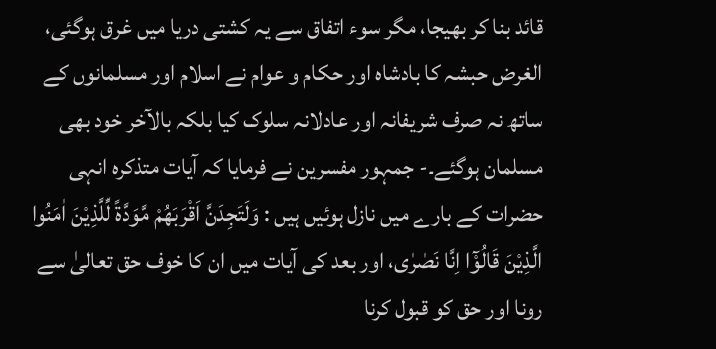قائد بنا کر بھیجا، مگر سوء اتفاق سے یہ کشتی دریا میں غرق ہوگئی، الغرض حبشہ کا بادشاہ اور حکام و عوام نے اسلام اور مسلمانوں کے ساتھ نہ صرف شریفانہ اور عادلانہ سلوک کیا بلکہ بالآخر خود بھی مسلمان ہوگئے۔- جمہور مفسرین نے فرمایا کہ آیات متذکرہ انہی حضرات کے بارے میں نازل ہوئیں ہیں : وَلَتَجِدَنَّ اَقْرَبَهُمْ مَّوَدَّةً لِّلَّذِيْنَ اٰمَنُوا الَّذِيْنَ قَالُوْٓا اِنَّا نَصٰرٰى، اور بعد کی آیات میں ان کا خوف حق تعالیٰ سے رونا اور حق کو قبول کرنا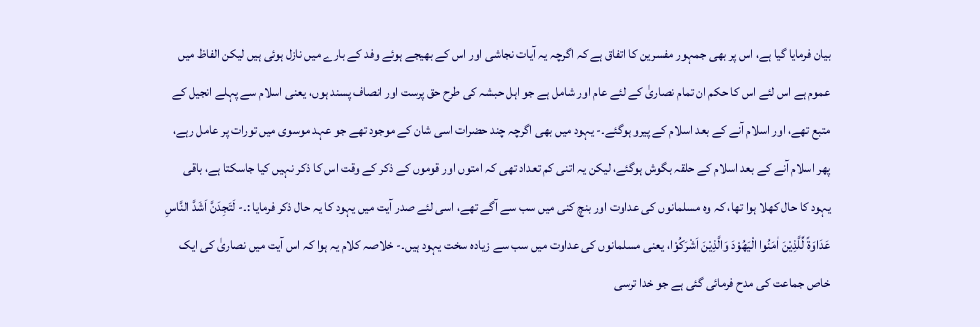بیان فرمایا گیا ہے، اس پر بھی جمہور مفسرین کا اتفاق ہے کہ اگرچہ یہ آیات نجاشی اور اس کے بھیجے ہوئے وفد کے بارے میں نازل ہوئی ہیں لیکن الفاظ میں عموم ہے اس لئے اس کا حکم ان تمام نصاریٰ کے لئے عام اور شامل ہے جو اہل حبشہ کی طرح حق پرست اور انصاف پسند ہوں، یعنی اسلام سے پہلے انجیل کے متبع تھے، اور اسلام آنے کے بعد اسلام کے پیرو ہوگئے۔- یہود میں بھی اگرچہ چند حضرات اسی شان کے موجود تھے جو عہد موسوی میں تورات پر عامل رہے، پھر اسلام آنے کے بعد اسلام کے حلقہ بگوش ہوگئے، لیکن یہ اتنی کم تعداد تھی کہ امتوں اور قوموں کے ذکر کے وقت اس کا ذکر نہیں کیا جاسکتا ہے، باقی یہود کا حال کھلا ہوا تھا، کہ وہ مسلمانوں کی عداوت اور بنچ کنی میں سب سے آگے تھے، اسی لئے صدر آیت میں یہود کا یہ حال ذکر فرمایا :۔- لَتَجِدَنَّ اَشَدَّ النَّاسِ عَدَاوَةً لِّلَّذِيْنَ اٰمَنُوا الْيَھُوْدَ وَالَّذِيْنَ اَشْرَكُوْا، یعنی مسلمانوں کی عداوت میں سب سے زیادہ سخت یہود ہیں۔- خلاصہ کلام یہ ہوا کہ اس آیت میں نصاریٰ کی ایک خاص جماعت کی مدح فرمائی گئی ہے جو خدا ترسی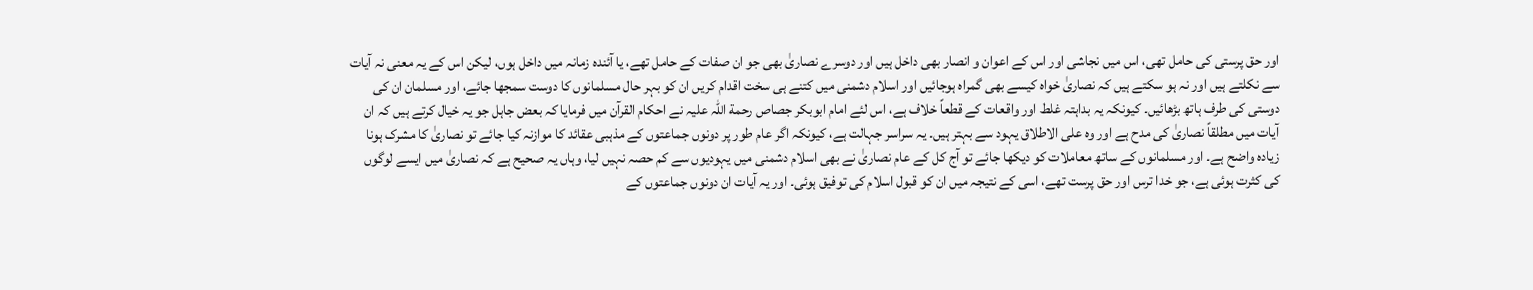اور حق پرستی کی حامل تھی، اس میں نجاشی اور اس کے اعوان و انصار بھی داخل ہیں اور دوسرے نصاریٰ بھی جو ان صفات کے حامل تھے، یا آئندہ زمانہ میں داخل ہوں، لیکن اس کے یہ معنی نہ آیات سے نکلتے ہیں اور نہ ہو سکتے ہیں کہ نصاریٰ خواہ کیسے بھی گمراہ ہوجائیں اور اسلام دشمنی میں کتنے ہی سخت اقدام کریں ان کو بہر حال مسلمانوں کا دوست سمجھا جائے، اور مسلمان ان کی دوستی کی طرف ہاتھ بڑھائیں۔ کیونکہ یہ بداہتہ غلط اور واقعات کے قطعاً خلاف ہے، اس لئے امام ابوبکر جصاص رحمة اللہ علیہ نے احکام القرآن میں فرمایا کہ بعض جاہل جو یہ خیال کرتے ہیں کہ ان آیات میں مطلقاً نصاریٰ کی مدح ہے اور وہ علی الاطلاق یہود سے بہتر ہیں۔ یہ سراسر جہالت ہے، کیونکہ اگر عام طور پر دونوں جماعتوں کے مذہبی عقائد کا موازنہ کیا جائے تو نصاریٰ کا مشرک ہونا زیادہ واضح ہے۔ اور مسلمانوں کے ساتھ معاملات کو دیکھا جائے تو آج کل کے عام نصاریٰ نے بھی اسلام دشمنی میں یہودیوں سے کم حصہ نہیں لیا، وہاں یہ صحیح ہے کہ نصاریٰ میں ایسے لوگوں کی کثرت ہوئی ہے، جو خدا ترس اور حق پرست تھے، اسی کے نتیجہ میں ان کو قبول اسلام کی توفیق ہوئی۔ اور یہ آیات ان دونوں جماعتوں کے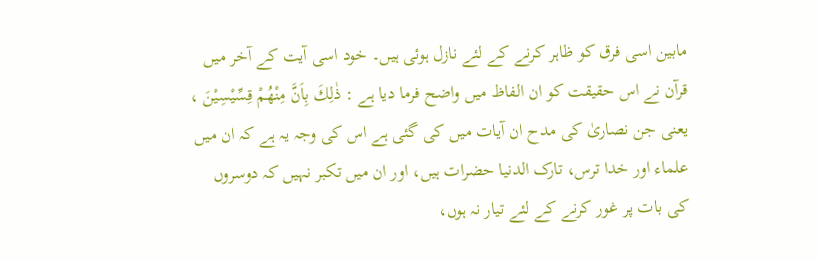مابین اسی فرق کو ظاہر کرنے کے لئے نازل ہوئی ہیں۔ خود اسی آیت کے آخر میں قرآن نے اس حقیقت کو ان الفاظ میں واضح فرما دیا ہے : ذٰلِكَ بِاَنَّ مِنْهُمْ قِسِّيْسِيْنَ ، یعنی جن نصاریٰ کی مدح ان آیات میں کی گئی ہے اس کی وجہ یہ ہے کہ ان میں علماء اور خدا ترس، تارک الدنیا حضرات ہیں، اور ان میں تکبر نہیں کہ دوسروں کی بات پر غور کرنے کے لئے تیار نہ ہوں،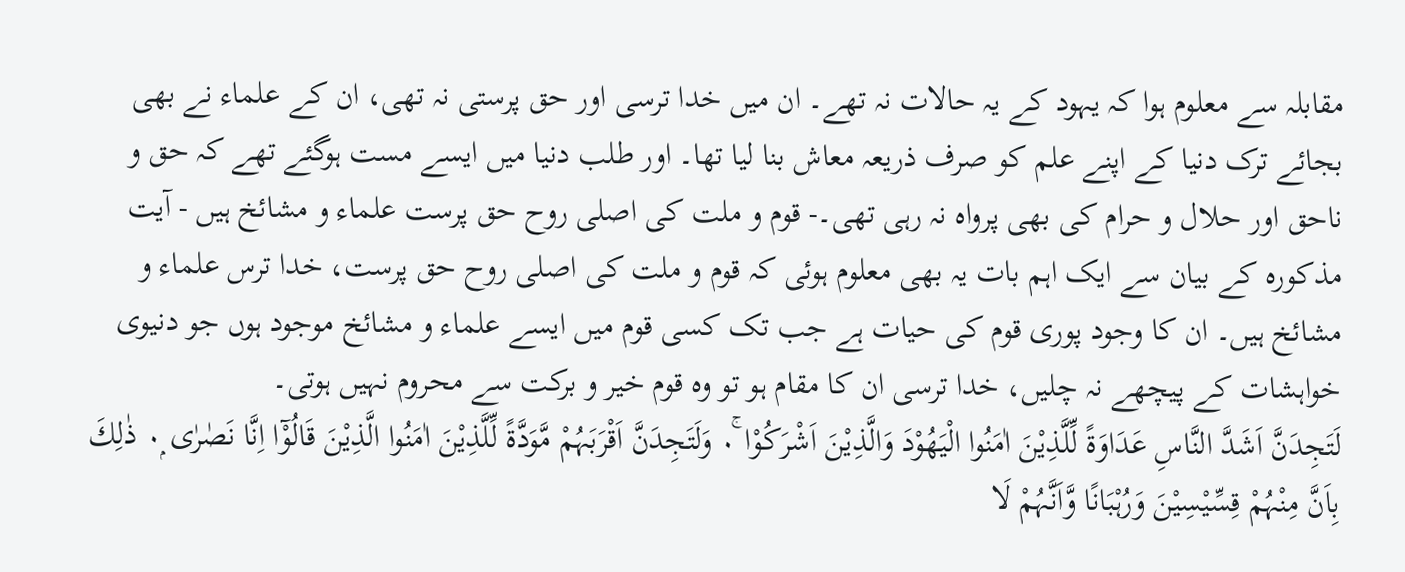مقابلہ سے معلوم ہوا کہ یہود کے یہ حالات نہ تھے۔ ان میں خدا ترسی اور حق پرستی نہ تھی، ان کے علماء نے بھی بجائے ترک دنیا کے اپنے علم کو صرف ذریعہ معاش بنا لیا تھا۔ اور طلب دنیا میں ایسے مست ہوگئے تھے کہ حق و ناحق اور حلال و حرام کی بھی پرواہ نہ رہی تھی۔- قوم و ملت کی اصلی روح حق پرست علماء و مشائخ ہیں - آیت مذکورہ کے بیان سے ایک اہم بات یہ بھی معلوم ہوئی کہ قوم و ملت کی اصلی روح حق پرست، خدا ترس علماء و مشائخ ہیں۔ ان کا وجود پوری قوم کی حیات ہے جب تک کسی قوم میں ایسے علماء و مشائخ موجود ہوں جو دنیوی خواہشات کے پیچھے نہ چلیں، خدا ترسی ان کا مقام ہو تو وہ قوم خیر و برکت سے محروم نہیں ہوتی۔
لَتَجِدَنَّ اَشَدَّ النَّاسِ عَدَاوَۃً لِّلَّذِيْنَ اٰمَنُوا الْيَھُوْدَ وَالَّذِيْنَ اَشْرَكُوْا ٠ۚ وَلَتَجِدَنَّ اَقْرَبَہُمْ مَّوَدَّۃً لِّلَّذِيْنَ اٰمَنُوا الَّذِيْنَ قَالُوْٓا اِنَّا نَصٰرٰى ٠ۭ ذٰلِكَ بِاَنَّ مِنْہُمْ قِسِّيْسِيْنَ وَرُہْبَانًا وَّاَنَّہُمْ لَا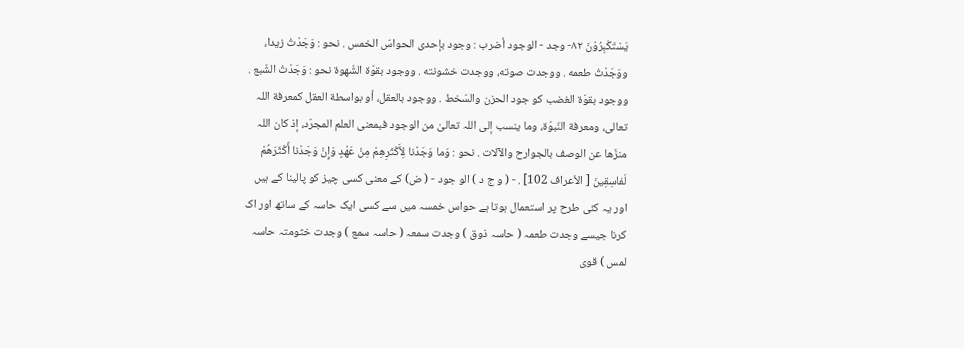يَسْتَكْبِرُوْنَ ٨٢- وجد - الوجود أضرب : وجود بإحدی الحواسّ الخمس . نحو : وَجَدْتُ زيدا، ووَجَدْتُ طعمه . ووجدت صوته، ووجدت خشونته . ووجود بقوّة الشّهوة نحو : وَجَدْتُ الشّبع . ووجود بقوّة الغضب کو جود الحزن والسّخط . ووجود بالعقل، أو بواسطة العقل کمعرفة اللہ تعالی، ومعرفة النّبوّة، وما ينسب إلى اللہ تعالیٰ من الوجود فبمعنی العلم المجرّد، إذ کان اللہ منزّها عن الوصف بالجوارح والآلات . نحو : وَما وَجَدْنا لِأَكْثَرِهِمْ مِنْ عَهْدٍ وَإِنْ وَجَدْنا أَكْثَرَهُمْ لَفاسِقِينَ [ الأعراف 102] . - ( و ج د ) الو جود - ( ض) کے معنی کسی چیز کو پالینا کے ہیں اور یہ کئی طرح پر استعمال ہوتا ہے حواس خمسہ میں سے کسی ایک حاسہ کے ساتھ اور اک کرنا جیسے وجدت طعمہ ( حاسہ ذوق ) وجدت سمعہ ( حاسہ سمع ) وجدت خثومتہ حاسہ لمس ) قوی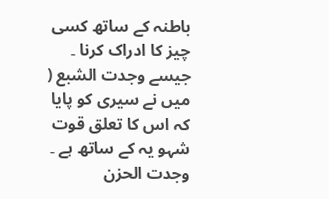باطنہ کے ساتھ کسی چیز کا ادراک کرنا ۔ جیسے وجدت الشبع ( میں نے سیری کو پایا کہ اس کا تعلق قوت شہو یہ کے ساتھ ہے ۔ وجدت الحزن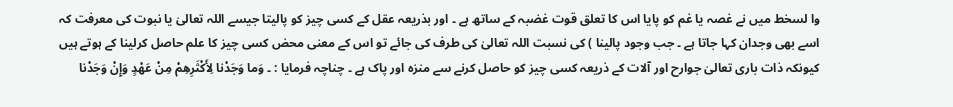وا لسخط میں نے غصہ یا غم کو پایا اس کا تعلق قوت غضبہ کے ساتھ ہے ۔ اور بذریعہ عقل کے کسی چیز کو پالیتا جیسے اللہ تعالیٰ یا نبوت کی معرفت کہ اسے بھی وجدان کہا جاتا ہے ۔ جب وجود پالینا ) کی نسبت اللہ تعالیٰ کی طرف کی جائے تو اس کے معنی محض کسی چیز کا علم حاصل کرلینا کے ہوتے ہیں کیونکہ ذات باری تعالیٰ جوارح اور آلات کے ذریعہ کسی چیز کو حاصل کرنے سے منزہ اور پاک ہے ۔ چناچہ فرمایا : ۔ وَما وَجَدْنا لِأَكْثَرِهِمْ مِنْ عَهْدٍ وَإِنْ وَجَدْنا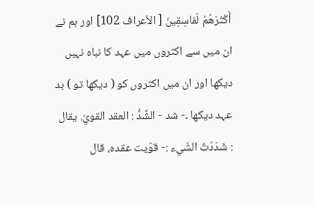أَكْثَرَهُمْ لَفاسِقِينَ [ الأعراف 102] اور ہم نے ان میں سے اکثروں میں عہد کا نباہ نہیں دیکھا اور ان میں اکثروں کو ( دیکھا تو ) بد عہد دیکھا ۔- شد - الشَّدُّ : العقد القويّ. يقال : شَدَدْتُ الشّيء :- قوّيت عقده، قال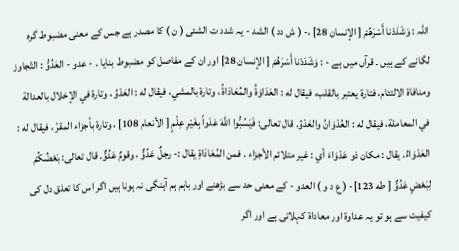اللہ : وَشَدَدْنا أَسْرَهُمْ [ الإنسان 28] ،- ( ش دد ) الشد - یہ شدد ت الشئی ( ن ) کا مصدر ہے جس کے معنی مضبوط گرہ لگانے کے ہیں ۔ قرآں میں ہے - : وَشَدَدْنا أَسْرَهُمْ [ الإنسان 28] اور ان کے مفاصل کو مضبوط بنایا ۔ - عدو - العَدُوُّ : التّجاوز ومنافاة الالتئام، فتارة يعتبر بالقلب، فيقال له : العَدَاوَةُ والمُعَادَاةُ ، وتارة بالمشي، فيقال له : العَدْوُ ، وتارة في الإخلال بالعدالة في المعاملة، فيقال له : العُدْوَانُ والعَدْوُ. قال تعالی: فَيَسُبُّوا اللَّهَ عَدْواً بِغَيْرِ عِلْمٍ [ الأنعام 108] ، وتارة بأجزاء المقرّ ، فيقال له : العَدْوَاءُ. يقال : مکان ذو عَدْوَاءَ أي : غير متلائم الأجزاء . فمن المُعَادَاةِ يقال :- رجلٌ عَدُوٌّ ، وقومٌ عَدُوٌّ. قال تعالی: بَعْضُكُمْ لِبَعْضٍ عَدُوٌّ [ طه 123]- ( ع د و ) العدو - کے معنی حد سے بڑھنے اور باہم ہم آہنگی نہ ہونا ہیں اگر اس کا تعلق دل کی کیفیت سے ہو تو یہ عداوۃ اور معاداۃ کہلاتی ہے اور اگر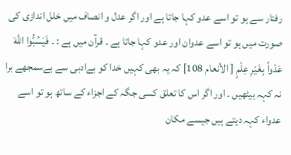رفتار سے ہو تو اسے عدو کہا جاتا ہے اور اگر عدل و انصاف میں خلل اندازی کی صورت میں ہو تو اسے عدوان اور عدو کہا جاتا ہے ۔ قرآن میں ہے : ۔ فَيَسُبُّوا اللَّهَ عَدْواً بِغَيْرِ عِلْمٍ [ الأنعام 108] کہ یہ بھی کہیں خدا کو بےادبی سے بےسمجھے برا نہ کہہ بیٹھیں ۔ اور اگر اس کا تعلق کسی جگہ کے اجزاء کے ساتھ ہو تو اسے عدواء کہہ دیتے ہیں جیسے مکان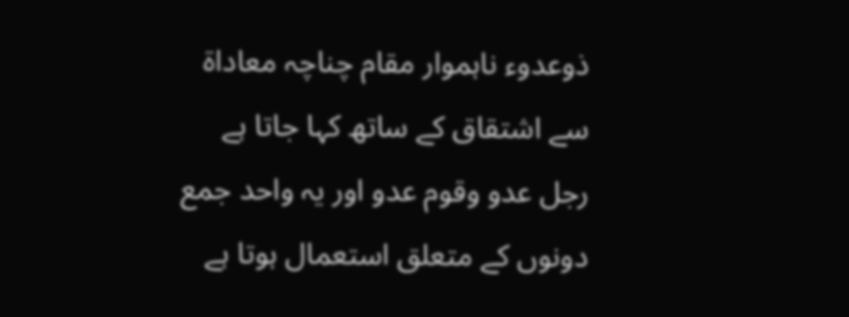ذوعدوء ناہموار مقام چناچہ معاداۃ سے اشتقاق کے ساتھ کہا جاتا ہے رجل عدو وقوم عدو اور یہ واحد جمع دونوں کے متعلق استعمال ہوتا ہے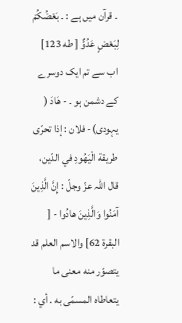۔ قرآن میں ہے : ۔ بَعْضُكُمْ لِبَعْضٍ عَدُوٌّ [ طه 123] اب سے تم ایک دوسرے کے دشمن ہو ۔ - هَادَ ( یہودی)- فلان : إذا تحرّى طریقة الْيَهُودِ في الدّين، قال اللہ عزّ وجلّ : إِنَّ الَّذِينَ آمَنُوا وَالَّذِينَ هادُوا - [ البقرة 62] والاسم العلم قد يتصوّر منه معنی ما يتعاطاه المسمّى به . أي :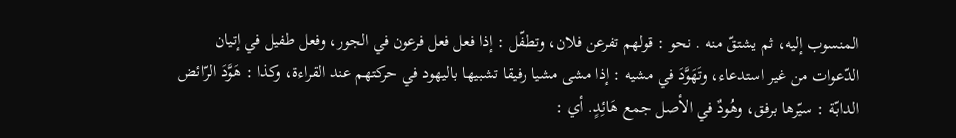المنسوب إليه، ثم يشتقّ منه . نحو : قولهم تفرعن فلان، وتطفّل : إذا فعل فعل فرعون في الجور، وفعل طفیل في إتيان الدّعوات من غير استدعاء، وتَهَوَّدَ في مشيه : إذا مشی مشیا رفیقا تشبيها باليهود في حركتهم عند القراءة، وکذا : هَوَّدَ الرّائض الدابّة : سيّرها برفق، وهُودٌ في الأصل جمع هَائِدٍ. أي :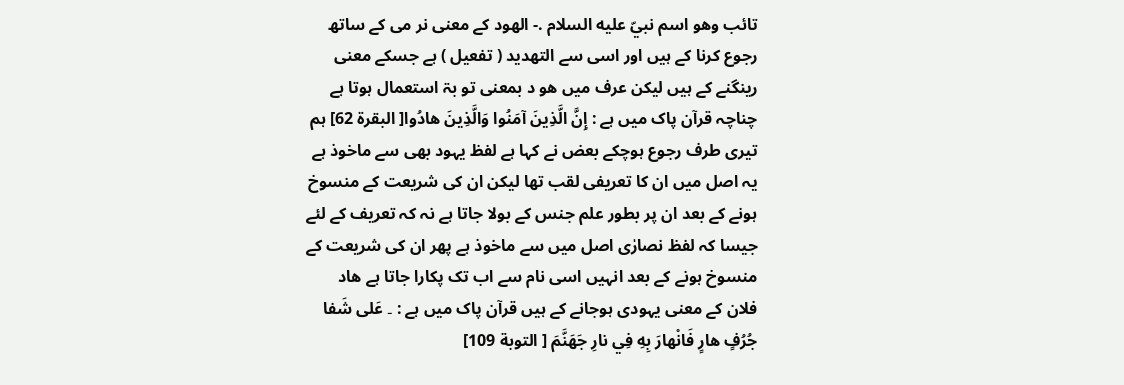تائب وهو اسم نبيّ عليه السلام .- الھود کے معنی نر می کے ساتھ رجوع کرنا کے ہیں اور اسی سے التھدید ( تفعیل ) ہے جسکے معنی رینگنے کے ہیں لیکن عرف میں ھو د بمعنی تو بۃ استعمال ہوتا ہے چناچہ قرآن پاک میں ہے : إِنَّ الَّذِينَ آمَنُوا وَالَّذِينَ هادُوا[ البقرة 62] ہم تیری طرف رجوع ہوچکے بعض نے کہا ہے لفظ یہود بھی سے ماخوذ ہے یہ اصل میں ان کا تعریفی لقب تھا لیکن ان کی شریعت کے منسوخ ہونے کے بعد ان پر بطور علم جنس کے بولا جاتا ہے نہ کہ تعریف کے لئے جیسا کہ لفظ نصارٰی اصل میں سے ماخوذ ہے پھر ان کی شریعت کے منسوخ ہونے کے بعد انہیں اسی نام سے اب تک پکارا جاتا ہے ھاد فلان کے معنی یہودی ہوجانے کے ہیں قرآن پاک میں ہے : ۔ عَلى شَفا جُرُفٍ هارٍ فَانْهارَ بِهِ فِي نارِ جَهَنَّمَ [ التوبة 109]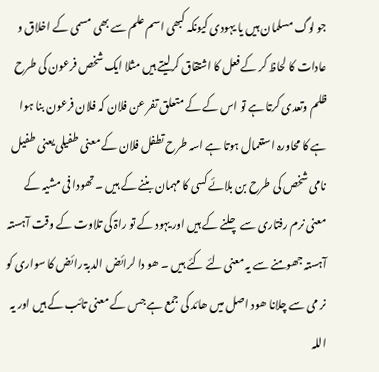جو لوگ مسلمان ہیں یا یہودی کیونکہ کبھی اسم علم سے بھی مسمی کے اخلاق و عادات کا لحاظ کر کے فعل کا اشتقاق کرلیتے ہیں مثلا ایک شخص فرعون کی طرح ظلم وتعدی کرتا ہے تو اس کے کے متعلق تفر عن فلان کہ فلان فرعون بنا ہوا ہے کا محاورہ استعمال ہوتا ہے اسہ طرح تطفل فلان کے معنی طفیلی یعنی طفیل نامی شخص کی طرح بن بلائے کسی کا مہمان بننے کے ہیں ۔ تھودا فی مشیہ کے معنی نرم رفتاری سے چلنے کے ہیں اور یہود کے تو راۃ کی تلاوت کے وقت آہستہ آہستہ جھومنے سے یہ معنی لئے کئے ہیں ۔ ھو دا لرائض الدبۃ رائض کا سواری کو نر می سے چلانا ھود اصل میں ھائد کی جمع ہے جس کے معنی تائب کے ہیں اور یہ اللہ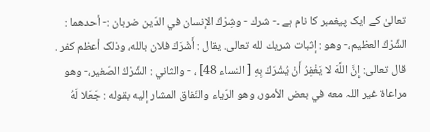تعالیٰ کے ایک پیغمبر کا نام ہے ۔- شرك - وشِرْكُ الإنسان في الدّين ضربان :- أحدهما : الشِّرْكُ العظیم،- وهو : إثبات شريك لله تعالی. يقال : أَشْرَكَ فلان بالله، وذلک أعظم کفر . قال تعالی: إِنَّ اللَّهَ لا يَغْفِرُ أَنْ يُشْرَكَ بِهِ [ النساء 48] ، - والثاني : الشِّرْكُ الصّغير،- وهو مراعاة غير اللہ معه في بعض الأمور، وهو الرّياء والنّفاق المشار إليه بقوله : جَعَلا لَهُ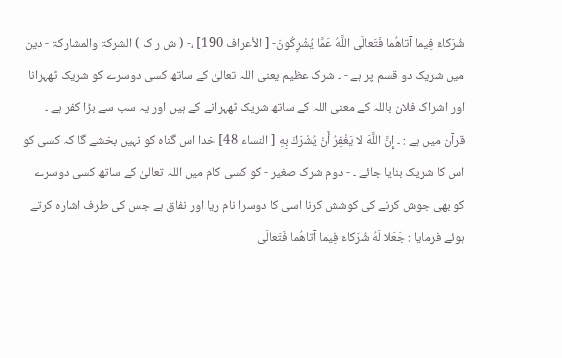شُرَكاءَ فِيما آتاهُما فَتَعالَى اللَّهُ عَمَّا يُشْرِكُونَ- [ الأعراف 190] ،- ( ش ر ک ) الشرکۃ والمشارکۃ - دین میں شریک دو قسم پر ہے - ۔ شرک عظیم یعنی اللہ تعالیٰ کے ساتھ کسی دوسرے کو شریک ٹھہرانا اور اشراک فلان باللہ کے معنی اللہ کے ساتھ شریک ٹھہرانے کے ہیں اور یہ سب سے بڑا کفر ہے ۔ قرآن میں ہے : ۔ إِنَّ اللَّهَ لا يَغْفِرُ أَنْ يُشْرَكَ بِهِ [ النساء 48] خدا اس گناہ کو نہیں بخشے گا کہ کسی کو اس کا شریک بنایا جائے ۔ - دوم شرک صغیر - کو کسی کام میں اللہ تعالیٰ کے ساتھ کسی دوسرے کو بھی جوش کرنے کی کوشش کرنا اسی کا دوسرا نام ریا اور نفاق ہے جس کی طرف اشارہ کرتے ہوئے فرمایا : جَعَلا لَهُ شُرَكاءَ فِيما آتاهُما فَتَعالَى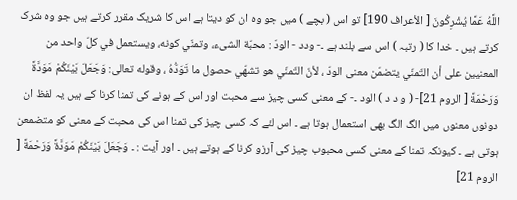اللَّهُ عَمَّا يُشْرِكُونَ [ الأعراف 190] تو اس ( بچے ) میں جو وہ ان کو دیتا ہے اس کا شریک مقرر کرتے ہیں جو وہ شرک کرتے ہیں ۔ خدا کا ( رتبہ ) اس سے بلند ہے ۔- ودد - الودّ : محبّة الشیء، وتمنّي كونه، ويستعمل في كلّ واحد من المعنيين علی أن التّمنّي يتضمّن معنی الودّ ، لأنّ التّمنّي هو تشهّي حصول ما تَوَدُّهُ ، وقوله تعالی: وَجَعَلَ بَيْنَكُمْ مَوَدَّةً وَرَحْمَةً [ الروم 21]- ( و د د ) الود ۔- کے معنی کسی چیز سے محبت اور اس کے ہونے کی تمنا کرنا کے ہیں یہ لفظ ان دونوں معنوں میں الگ الگ بھی استعمال ہوتا ہے ۔ اس لئے کہ کسی چیز کی تمنا اس کی محبت کے معنی کو متضمعن ہوتی ہے ۔ کیونکہ تمنا کے معنی کسی محبوب چیز کی آرزو کرنا کے ہوتے ہیں ۔ اور آیت : ۔ وَجَعَلَ بَيْنَكُمْ مَوَدَّةً وَرَحْمَةً [ الروم 21]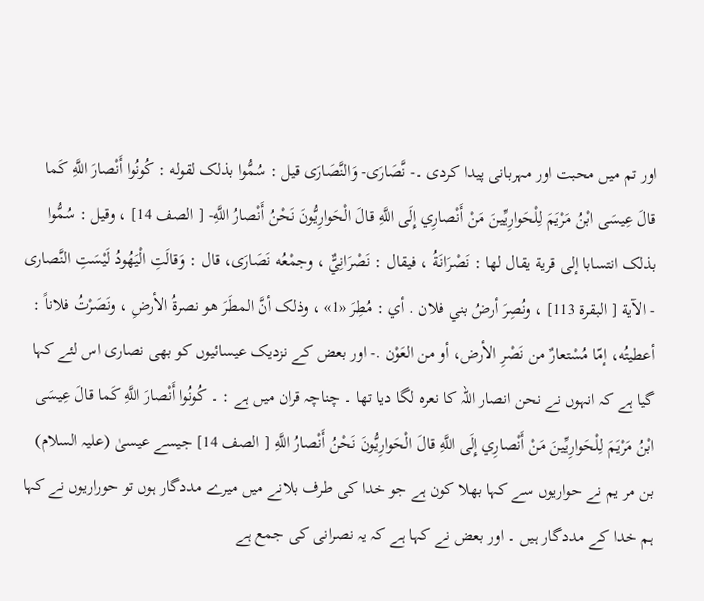اور تم میں محبت اور مہربانی پیدا کردی ۔- نَّصَارَى- وَالنَّصَارَى قيل : سُمُّوا بذلک لقوله : كُونُوا أَنْصارَ اللَّهِ كَما قالَ عِيسَى ابْنُ مَرْيَمَ لِلْحَوارِيِّينَ مَنْ أَنْصارِي إِلَى اللَّهِ قالَ الْحَوارِيُّونَ نَحْنُ أَنْصارُ اللَّهِ- [ الصف 14] ، وقیل : سُمُّوا بذلک انتسابا إلى قرية يقال لها : نَصْرَانَةُ ، فيقال : نَصْرَانِيٌّ ، وجمْعُه نَصَارَى، قال : وَقالَتِ الْيَهُودُ لَيْسَتِ النَّصاری - الآية [ البقرة 113] ، ونُصِرَ أرضُ بني فلان . أي : مُطِرَ «1» ، وذلک أنَّ المطَرَ هو نصرةُ الأرضِ ، ونَصَرْتُ فلاناً : أعطیتُه، إمّا مُسْتعارٌ من نَصْرِ الأرض، أو من العَوْن .- اور بعض کے نزدیک عیسائیوں کو بھی نصاری اس لئے کہا گیا ہے کہ انہوں نے نحن انصار اللہ کا نعرہ لگا دیا تھا ۔ چناچہ قران میں ہے : ۔ كُونُوا أَنْصارَ اللَّهِ كَما قالَ عِيسَى ابْنُ مَرْيَمَ لِلْحَوارِيِّينَ مَنْ أَنْصارِي إِلَى اللَّهِ قالَ الْحَوارِيُّونَ نَحْنُ أَنْصارُ اللَّهِ [ الصف 14] جیسے عیسیٰ (علیہ السلام) بن مر یم نے حواریوں سے کہا بھلا کون ہے جو خدا کی طرف بلانے میں میرے مددگار ہوں تو حوراریوں نے کہا ہم خدا کے مددگار ہیں ۔ اور بعض نے کہا ہے کہ یہ نصرانی کی جمع ہے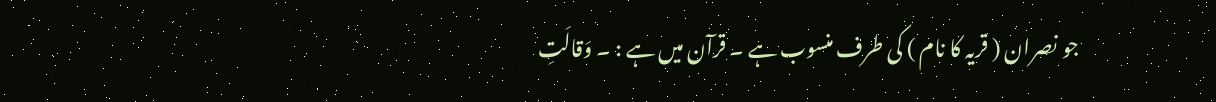جو نصران ( قریہ کا نام ) کی طرف منسوب ہے ۔ قرآن میں ہے : ۔ وَقالَتِ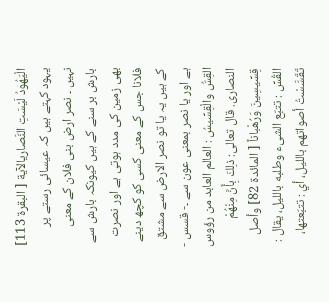الْيَهُودُ لَيْسَتِ النَّصاریالآية [ البقرة 113] یہود کہتے ہیں کہ عیسائی رستے پر نہیں ۔ نصر ارض بنی فلان کے معنی بارش بر سنے کے ہیں کیونکہ بارش سے بھی زمین کی مدد ہوتی ہے اور نصرت فلانا جس کے معنی کسی کو کچھ دینے کے ہیں یہ یا تو نصر الارض سے مشتق ہے اور یا نصر بمعنی عون سے ۔- قسس - القِسُّ والْقِسِّيسُ : العالم العابد من رؤوس النصاری. قال تعالی: ذلِكَ بِأَنَّ مِنْهُمْ قِسِّيسِينَ وَرُهْباناً [ المائدة 82] وأصل القُسِّ : تتبّع الشیء وطلبه باللیل، يقال : تَقَسَّسْتُ أصواتهم باللیل، أي : تتبّعتها،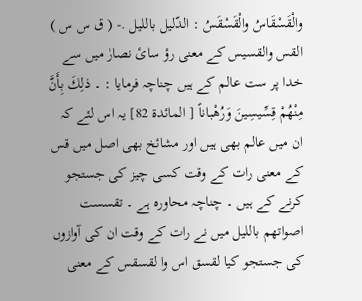والْقَسْقَاسُ والْقَسْقَسُ : الدّليل باللیل .- ( ق س س ) القس والقسیس کے معنی رؤ سائ نصارٰ میں سے خدا پر ست عالم کے ہیں چناچہ فرمایا : ۔ ذلِكَ بِأَنَّ مِنْهُمْ قِسِّيسِينَ وَرُهْباناً [ المائدة 82] یہ اس لئے کہ ان میں عالم بھی ہیں اور مشائخ بھی اصل میں قس کے معنی رات کے وقت کسی چیز کی جستجو کرنے کے ہیں ۔ چناچہ محاورہ ہے ۔ تقسست اصواتھم باللیل میں نے رات کے وقت ان کی آوازوں کی جستجو کیا لقسق اس وا لقسقس کے معنی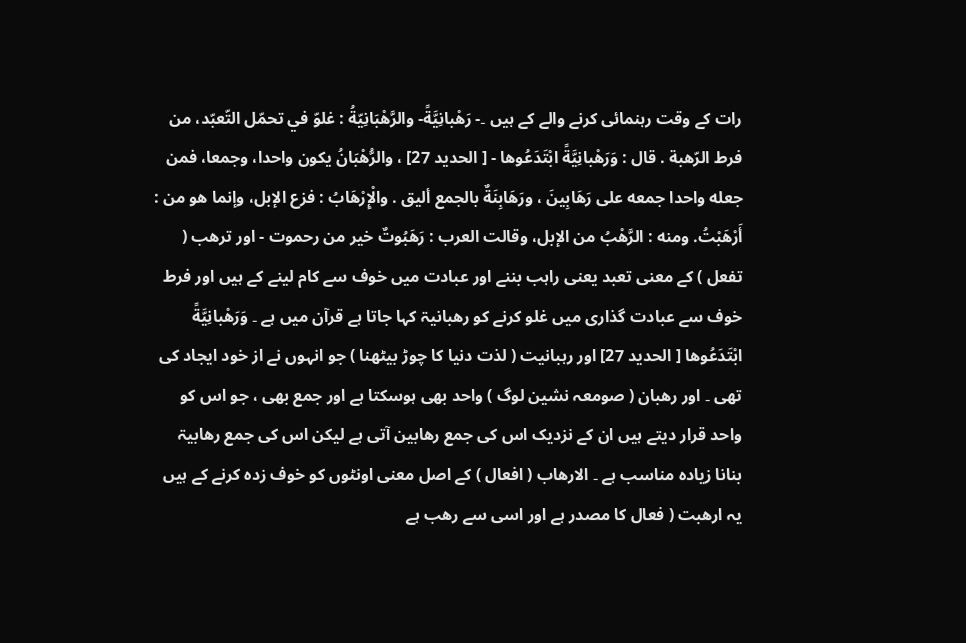رات کے وقت رہنمائی کرنے والے کے ہیں ۔- رَهْبانِيَّةً- والرَّهْبَانِيّةُ : غلوّ في تحمّل التّعبّد، من فرط الرّهبة . قال : وَرَهْبانِيَّةً ابْتَدَعُوها - [ الحدید 27] ، والرُّهْبَانُ يكون واحدا، وجمعا، فمن جعله واحدا جمعه علی رَهَابِينَ ، ورَهَابِنَةٌ بالجمع أليق . والْإِرْهَابُ : فزع الإبل، وإنما هو من : أَرْهَبْتُ. ومنه : الرَّهْبُ من الإبل، وقالت العرب : رَهَبُوتٌ خير من رحموت - اور ترھب ( تفعل ) کے معنی تعبد یعنی راہب بننے اور عبادت میں خوف سے کام لینے کے ہیں اور فرط خوف سے عبادت گذاری میں غلو کرنے کو رھبانیۃ کہا جاتا ہے قرآن میں ہے ۔ وَرَهْبانِيَّةً ابْتَدَعُوها [ الحدید 27] اور رہبانیت ( لذت دنیا کا چوڑ بیٹھنا ) جو انہوں نے از خود ایجاد کی تھی ۔ اور رھبان ( صومعہ نشین لوگ ) واحد بھی ہوسکتا ہے اور جمع بھی ، جو اس کو واحد قرار دیتے ہیں ان کے نزدیک اس کی جمع رھابین آتی ہے لیکن اس کی جمع رھابیۃ بنانا زیادہ مناسب ہے ۔ الارھاب ( افعال ) کے اصل معنی اونٹوں کو خوف زدہ کرنے کے ہیں یہ ارھبت ( فعال کا مصدر ہے اور اسی سے رھب ہے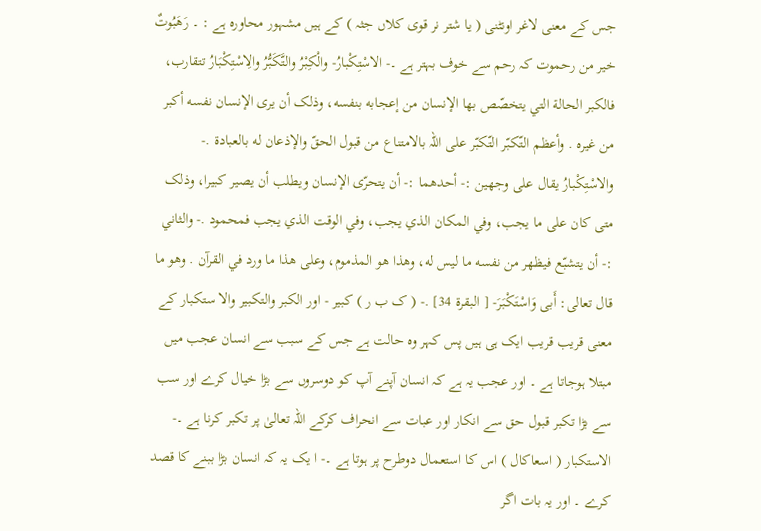جس کے معنی لاغر اونٹنی ( یا شتر نر قوی کلاں جثہ ) کے ہیں مشہور محاورہ ہے : ۔ رَهَبُوتٌ خير من رحموت کہ رحم سے خوف بہتر ہے ۔- الاسْتِكْبارُ- والْكِبْرُ والتَّكَبُّرُ والِاسْتِكْبَارُ تتقارب، فالکبر الحالة التي يتخصّص بها الإنسان من إعجابه بنفسه، وذلک أن يرى الإنسان نفسه أكبر من غيره . وأعظم التّكبّر التّكبّر علی اللہ بالامتناع من قبول الحقّ والإذعان له بالعبادة .- والاسْتِكْبارُ يقال علی وجهين :- أحدهما :- أن يتحرّى الإنسان ويطلب أن يصير كبيرا، وذلک متی کان علی ما يجب، وفي المکان الذي يجب، وفي الوقت الذي يجب فمحمود .- والثاني :- أن يتشبّع فيظهر من نفسه ما ليس له، وهذا هو المذموم، وعلی هذا ما ورد في القرآن . وهو ما قال تعالی: أَبى وَاسْتَكْبَرَ- [ البقرة 34] .- ( ک ب ر ) کبیر - اور الکبر والتکبیر والا ستکبار کے معنی قریب قریب ایک ہی ہیں پس کہر وہ حالت ہے جس کے سبب سے انسان عجب میں مبتلا ہوجاتا ہے ۔ اور عجب یہ ہے کہ انسان آپنے آپ کو دوسروں سے بڑا خیال کرے اور سب سے بڑا تکبر قبول حق سے انکار اور عبات سے انحراف کرکے اللہ تعالیٰ پر تکبر کرنا ہے ۔- الاستکبار ( اسعاکال ) اس کا استعمال دوطرح پر ہوتا ہے ۔- ا یک یہ کہ انسان بڑا ببنے کا قصد کرے ۔ اور یہ بات اگر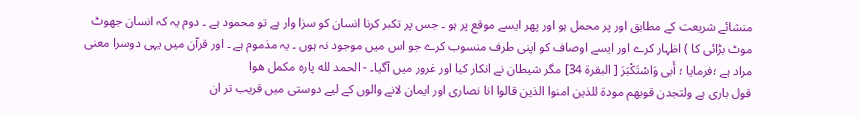منشائے شریعت کے مطابق اور پر محمل ہو اور پھر ایسے موقع پر ہو ۔ جس پر تکبر کرنا انسان کو سزا وار ہے تو محمود ہے ۔ دوم یہ کہ انسان جھوٹ موٹ بڑائی کا ) اظہار کرے اور ایسے اوصاف کو اپنی طرف منسوب کرے جو اس میں موجود نہ ہوں ۔ یہ مذموم ہے ۔ اور قرآن میں یہی دوسرا معنی مراد ہے ؛فرمایا ؛ أَبى وَاسْتَكْبَرَ [ البقرة 34] مگر شیطان نے انکار کیا اور غرور میں آگیا۔ - الحمد لله پاره مکمل هوا
قول باری ہے ولتجدن قوبھم مودۃ للذین امنوا الذین قالوا انا نصاری اور ایمان لانے والوں کے لیے دوستی میں قریب تر ان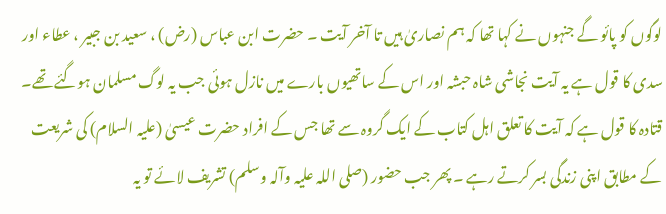لوگوں کو پائو گے جنہوں نے کہا تھا کہ ہم نصاریٰ ہیں تا آخر آیت ۔ حضرت ابن عباس (رض) ، سعید بن جبیر ، عطاء اور سدی کا قول ہے یہ آیت نجاشی شاہ حبشہ اور اس کے ساتھیوں بارے میں نازل ہوئی جب یہ لوگ مسلمان ہوگئے تھے۔ قتادہ کا قول ہے کہ آیت کا تعلق اہل کتاب کے ایک گروہ سے تھا جس کے افراد حضرت عیسیٰ (علیہ السلام) کی شریعت کے مطابق اپنی زندگی بسر کرتے رہے ۔ پھر جب حضور (صلی اللہ علیہ وآلہ وسلم) تشریف لائے تو یہ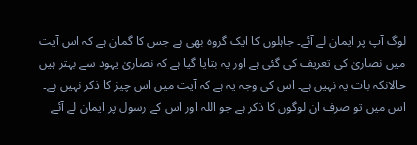لوگ آپ پر ایمان لے آئے۔ جاہلوں کا ایک گروہ بھی ہے جس کا گمان ہے کہ اس آیت میں نصاریٰ کی تعریف کی گئی ہے اور یہ بتایا گیا ہے کہ نصاریٰ یہود سے بہتر ہیں حالانکہ بات یہ نہیں ہے۔ اس کی وجہ یہ ہے کہ آیت میں اس چیز کا ذکر نہیں ہے۔ اس میں تو صرف ان لوگوں کا ذکر ہے جو اللہ اور اس کے رسول پر ایمان لے آئے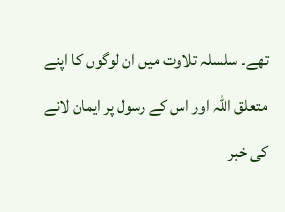تھے۔ سلسلہ تلاوت میں ان لوگوں کا اپنے متعلق اللہ اور اس کے رسول پر ایمان لانے کی خبر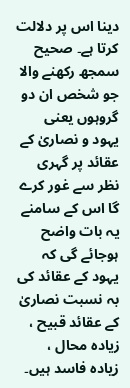دینا اس پر دلالت کرتا ہے۔ صحیح سمجھ رکھنے والا جو شخص ان دو گروہوں یعنی یہود و نصاریٰ کے عقائد پر گہری نظر سے غور کرے گا اس کے سامنے یہ بات واضح ہوجائے گی کہ یہود کے عقائد کی بہ نسبت نصاریٰ کے عقائد قبیح ، زیادہ محال ، زیادہ فاسد ہیں۔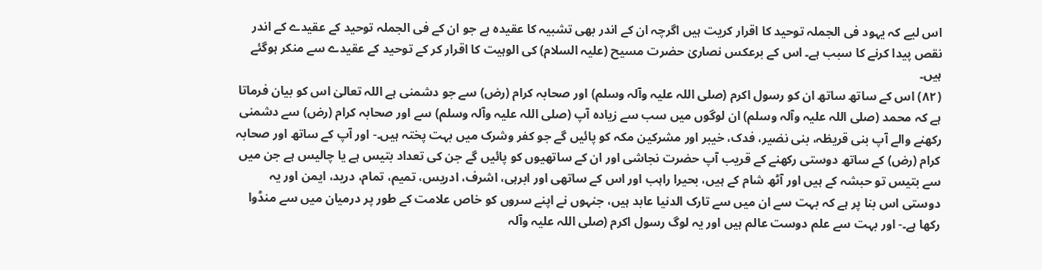اس لیے کہ یہود فی الجملہ توحید کا اقرار کریت ہیں اگرچہ ان کے اندر بھی تشبیہ کا عقیدہ ہے جو ان کے فی الجملہ توحید کے عقیدے کے اندر نقص پیدا کرنے کا سبب ہے۔ اس کے برعکس نصاریٰ حضرت مسیح (علیہ السلام) کی الوہیت کا اقرار کر کے توحید کے عقیدے سے منکر ہوگئے ہیں۔
(٨٢) اس کے ساتھ ساتھ ان کو رسول اکرم (صلی اللہ علیہ وآلہ وسلم) اور صحابہ کرام (رض) سے جو دشمنی ہے اللہ تعالیٰ اس کو بیان فرماتا ہے کہ محمد (صلی اللہ علیہ وآلہ وسلم) ان لوگوں میں سب سے زیادہ آپ (صلی اللہ علیہ وآلہ وسلم) سے اور صحابہ کرام (رض) سے دشمنی رکھنے والے آپ بنی قریظہ، بنی نضیر، فدک، خیبر اور مشرکین مکہ کو پائیں گے جو کفر وشرک میں بہت پختہ ہیں۔- اور آپ کے ساتھ اور صحابہ کرام (رض) کے ساتھ دوستی رکھنے کے قریب آپ حضرت نجاشی اور ان کے ساتھیوں کو پائیں گے جن کی تعداد بتیس ہے یا چالیس ہے جن میں سے بتیس تو حبشہ کے ہیں اور آٹھ شام کے ہیں، بحیرا راہب اور اس کے ساتھی اور ابرہی، اشرف، ادریس، تمیم، تمام، درید، ایمن اور یہ دوستی اس بنا پر ہے کہ بہت سے ان میں سے تارک الدنیا عابد ہیں، جنہوں نے اپنے سروں کو خاص علامت کے طور پر درمیان میں سے منڈوا رکھا ہے۔- اور بہت سے علم دوست عالم ہیں اور یہ لوگ رسول اکرم (صلی اللہ علیہ وآلہ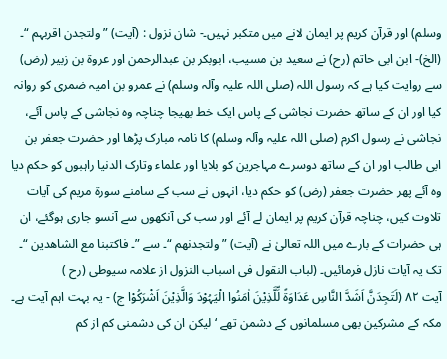وسلم) اور قرآن کریم پر ایمان لانے میں متکبر نہیں۔- شان نزول : (آیت) ” ولتجدن اقربہم “۔ (الخ)- ابن ابی حاتم (رح) نے سعید بن مسیب، ابوبکر بن عبدالرحمن اور عروۃ بن زبیر (رض) سے روایت کیا ہے کہ رسول اللہ (صلی اللہ علیہ وآلہ وسلم) نے عمرو بن امیہ ضمری کو روانہ کیا اور ان کے ساتھ حضرت نجاشی کے پاس ایک خط بھیجا چناچہ وہ نجاشی کے پاس آئے، نجاشی نے رسول اکرم (صلی اللہ علیہ وآلہ وسلم) کا نامہ مبارک پڑھا اور حضرت جعفر بن ابی طالب اور ان کے ساتھ دوسرے مہاجرین کو بلایا اور علماء وتارک الدنیا راہبوں کو حکم دیا وہ آئے پھر حضرت جعفر (رض) کو حکم دیا، انہوں نے سب کے سامنے سورة مریم کی آیات تلاوت کیں، چناچہ قرآن کریم پر ایمان لے آئے اور سب کی آنکھوں سے آنسو جاری ہوگئے، ان ہی حضرات کے بارے میں اللہ تعالیٰ نے (آیت) ” ولتجدنھم “۔ سے ”۔ فاکتبنا مع الشاھدین “۔ تک یہ آیات نازل فرمائیں۔ (لباب النقول فی اسباب النزول از علامہ سیوطی (رح )
آیت ٨٢ (لَتَجِدَنَّ اَشَدَّ النَّاسِ عَدَاوَۃً لِّلَّذِیْنَ اٰمَنُوا الْیَہُوْدَ وَالَّذِیْنَ اَشْرَکُوْا ج) - یہ بہت اہم آیت ہے۔ مکہ کے مشرکین بھی مسلمانوں کے دشمن تھے ‘ لیکن ان کی دشمنی کم از کم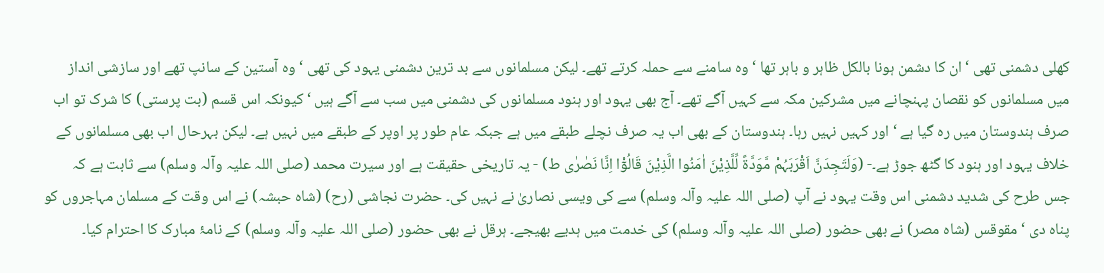کھلی دشمنی تھی ‘ ان کا دشمن ہونا بالکل ظاہر و باہر تھا ‘ وہ سامنے سے حملہ کرتے تھے۔ لیکن مسلمانوں سے بد ترین دشمنی یہود کی تھی ‘ وہ آستین کے سانپ تھے اور سازشی انداز میں مسلمانوں کو نقصان پہنچانے میں مشرکین مکہ سے کہیں آگے تھے۔ آج بھی یہود اور ہنود مسلمانوں کی دشمنی میں سب سے آگے ہیں ‘ کیونکہ اس قسم (بت پرستی) کا شرک تو اب صرف ہندوستان میں رہ گیا ہے ‘ اور کہیں نہیں رہا۔ ہندوستان کے بھی اب یہ صرف نچلے طبقے میں ہے جبکہ عام طور پر اوپر کے طبقے میں نہیں ہے۔ لیکن بہرحال اب بھی مسلمانوں کے خلاف یہود اور ہنود کا گٹھ جوڑ ہے۔- (وَلَتَجِدَنَّ اَقْرَبَہُمْ مَّوَدَّۃً لِّلَّذِیْنَ اٰمَنُوا الَّذِیْنَ قَالُوْٓا اِنَّا نَصٰرٰی ط) - یہ تاریخی حقیقت ہے اور سیرت محمد (صلی اللہ علیہ وآلہ وسلم) سے ثابت ہے کہ جس طرح کی شدید دشمنی اس وقت یہود نے آپ (صلی اللہ علیہ وآلہ وسلم) سے کی ویسی نصاریٰ نے نہیں کی۔ حضرت نجاشی (رح) (شاہ حبشہ) نے اس وقت کے مسلمان مہاجروں کو پناہ دی ‘ مقوقس (شاہ مصر) نے بھی حضور (صلی اللہ علیہ وآلہ وسلم) کی خدمت میں ہدیے بھیجے۔ ہرقل نے بھی حضور (صلی اللہ علیہ وآلہ وسلم) کے نامۂ مبارک کا احترام کیا۔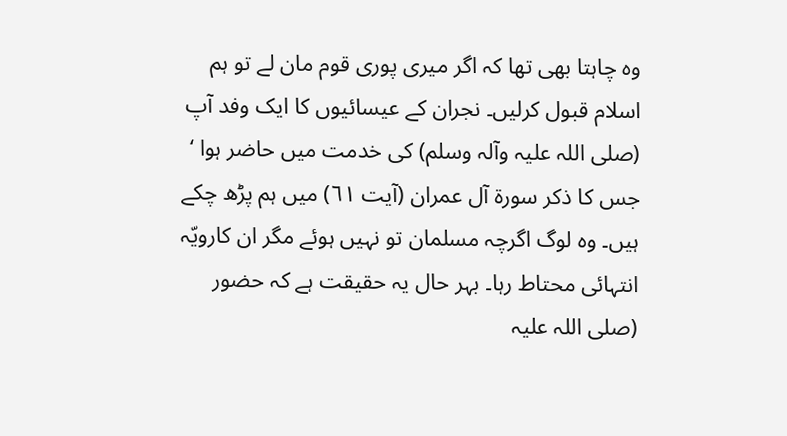وہ چاہتا بھی تھا کہ اگر میری پوری قوم مان لے تو ہم اسلام قبول کرلیں۔ نجران کے عیسائیوں کا ایک وفد آپ (صلی اللہ علیہ وآلہ وسلم) کی خدمت میں حاضر ہوا ‘ جس کا ذکر سورة آل عمران (آیت ٦١) میں ہم پڑھ چکے ہیں۔ وہ لوگ اگرچہ مسلمان تو نہیں ہوئے مگر ان کارویّہ انتہائی محتاط رہا۔ بہر حال یہ حقیقت ہے کہ حضور (صلی اللہ علیہ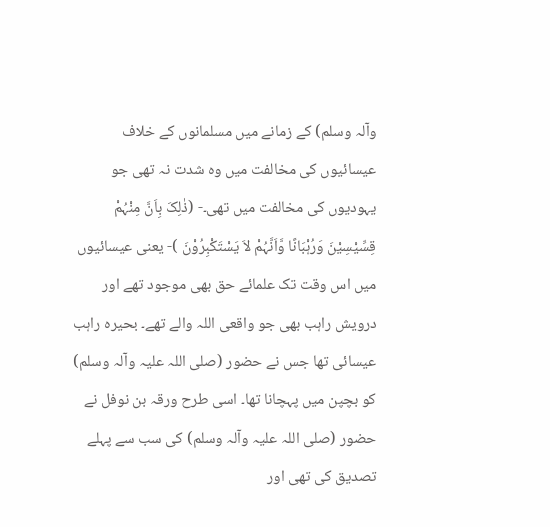وآلہ وسلم) کے زمانے میں مسلمانوں کے خلاف عیسائیوں کی مخالفت میں وہ شدت نہ تھی جو یہودیوں کی مخالفت میں تھی۔- (ذٰلِکَ بِاَنَّ مِنْہُمْ قِسِّیْسِیْنَ وَرُہْبَانًا وَّاَنَّہُمْ لاَ یَسْتَکْبِرُوْنَ )- یعنی عیسائیوں میں اس وقت تک علمائے حق بھی موجود تھے اور درویش راہب بھی جو واقعی اللہ والے تھے۔ بحیرہ راہب عیسائی تھا جس نے حضور (صلی اللہ علیہ وآلہ وسلم) کو بچپن میں پہچانا تھا۔ اسی طرح ورقہ بن نوفل نے حضور (صلی اللہ علیہ وآلہ وسلم) کی سب سے پہلے تصدیق کی تھی اور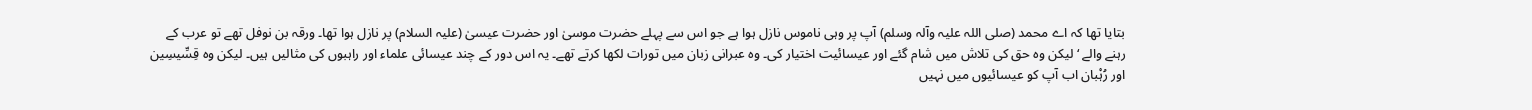بتایا تھا کہ اے محمد (صلی اللہ علیہ وآلہ وسلم) آپ پر وہی ناموس نازل ہوا ہے جو اس سے پہلے حضرت موسیٰ اور حضرت عیسیٰ (علیہ السلام) پر نازل ہوا تھا۔ ورقہ بن نوفل تھے تو عرب کے رہنے والے ‘ لیکن وہ حق کی تلاش میں شام گئے اور عیسائیت اختیار کی۔ وہ عبرانی زبان میں تورات لکھا کرتے تھے۔ یہ اس دور کے چند عیسائی علماء اور راہبوں کی مثالیں ہیں۔ لیکن وہ قِسِّیسِین اور رُہْبان اب آپ کو عیسائیوں میں نہیں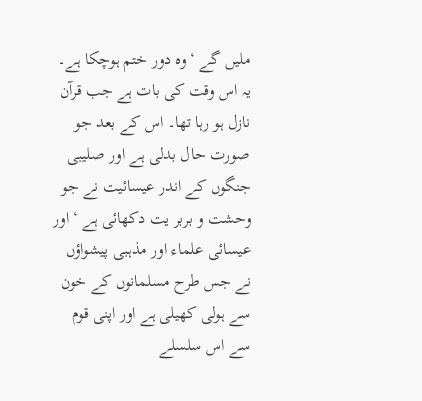ملیں گے ‘ وہ دور ختم ہوچکا ہے۔ یہ اس وقت کی بات ہے جب قرآن نازل ہو رہا تھا۔ اس کے بعد جو صورت حال بدلی ہے اور صلیبی جنگوں کے اندر عیسائیت نے جو وحشت و بربر یت دکھائی ہے ‘ اور عیسائی علماء اور مذہبی پیشواؤں نے جس طرح مسلمانوں کے خون سے ہولی کھیلی ہے اور اپنی قوم سے اس سلسلے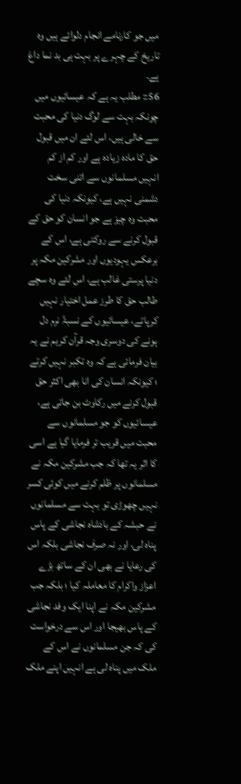میں جو کارنامے انجام دلوائے ہیں وہ تاریخ کے چہرے پر بہت ہی بد نما داغ ہے۔
56:: مطلب یہ ہے کہ عیسائیوں میں چونکہ بہت سے لوگ دنیا کی محبت سے خالی ہیں، اس لئے ان میں قبول حق کا مادہ زیادہ ہے اور کم از کم انہیں مسلمانوں سے اتنی سخت دشمنی نہیں ہے، کیونکہ دنیا کی محبت وہ چیز ہے جو انسان کو حق کے قبول کرنے سے روکتی ہے، اس کے برعکس یہودیوں اور مشرکین مکہ پر دنیا پرستی غالب ہے، اس لئے وہ سچے طالب حق کا طرز عمل اختیار نہیں کرپاتے، عیسائیوں کے نسبۃً نرم دل ہونے کی دوسری وجہ قرآن کریم نے یہ بیان فرمائی ہے کہ وہ تکبر نہیں کرتے ؛ کیونکہ انسان کی انا بھی اکثر حق قبول کرنے میں رکاوٹ بن جاتی ہے، عیسائیوں کو جو مسلمانوں سے محبت میں قریب تر فرمایا گیا ہے اسی کا اثر یہ تھا کہ جب مشرکین مکہ نے مسلمانوں پر ظلم کرنے میں کوئی کسر نہیں چھوڑی تو بہت سے مسلمانوں نے حبشہ کے بادشاہ نجاشی کے پاس پناہ لی، اور نہ صرف نجاشی بلکہ اس کی رعایا نے بھی ان کے ساتھ بڑے اعزاز واکرام کا معاملہ کیا ؛ بلکہ جب مشرکین مکہ نے اپنا ایک وفد نجاشی کے پاس بھیجا اور اس سے درخواست کی کہ جن مسلمانوں نے اس کے ملک میں پناہ لی ہے انہیں اپنے ملک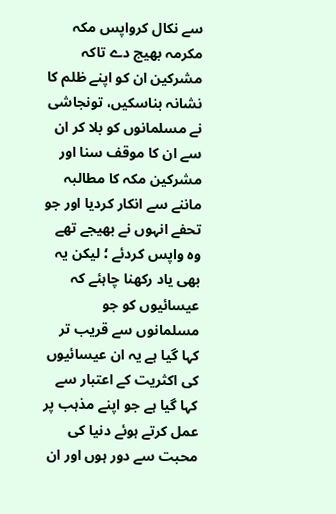سے نکال کرواپس مکہ مکرمہ بھیج دے تاکہ مشرکین ان کو اپنے ظلم کا نشانہ بناسکیں، تونجاشی نے مسلمانوں کو بلا کر ان سے ان کا موقف سنا اور مشرکین مکہ کا مطالبہ ماننے سے انکار کردیا اور جو تحفے انہوں نے بھیجے تھے وہ واپس کردئے ؛ لیکن یہ بھی یاد رکھنا چاہئے کہ عیسائیوں کو جو مسلمانوں سے قریب تر کہا گیا ہے یہ ان عیسائیوں کی اکثریت کے اعتبار سے کہا گیا ہے جو اپنے مذہب پر عمل کرتے ہوئے دنیا کی محبت سے دور ہوں اور ان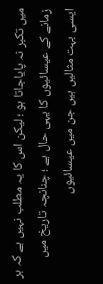میں تکبر نہ پایاجاتا ہو ؛ لیکن اس کا یہ مطلب نہیں ہے کہ ہر زمانے کے عیسائیوں کا یہی حال ہے ؛ چنانچہ تاریخ میں ایسی بہت مثالیں ہیں جن میں عیسائیوں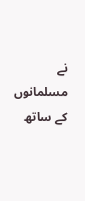نے مسلمانوں کے ساتھ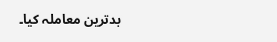بدترین معاملہ کیا۔